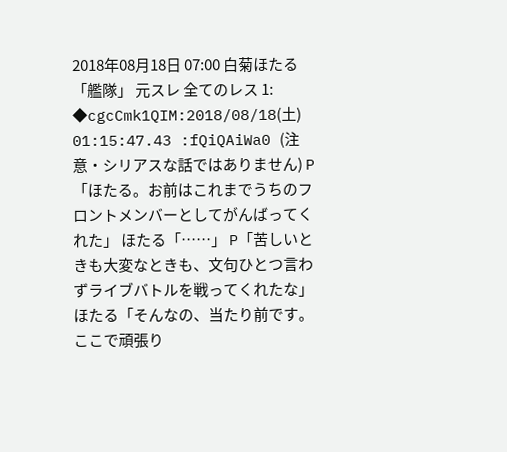2018年08月18日 07:00 白菊ほたる「艦隊」 元スレ 全てのレス 1: ◆cgcCmk1QIM:2018/08/18(土) 01:15:47.43 :fQiQAiWa0 (注意・シリアスな話ではありません) P「ほたる。お前はこれまでうちのフロントメンバーとしてがんばってくれた」 ほたる「……」 P「苦しいときも大変なときも、文句ひとつ言わずライブバトルを戦ってくれたな」 ほたる「そんなの、当たり前です。ここで頑張り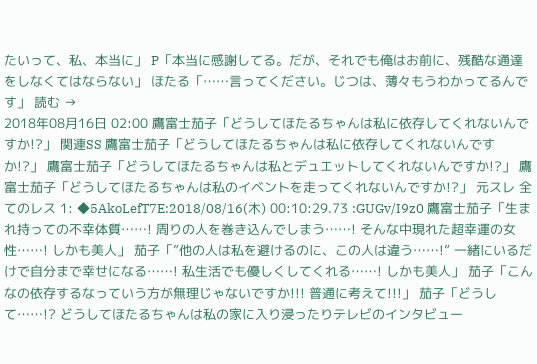たいって、私、本当に」 P「本当に感謝してる。だが、それでも俺はお前に、残酷な通達をしなくてはならない」 ほたる「……言ってください。じつは、薄々もうわかってるんです」 読む →
2018年08月16日 02:00 鷹富士茄子「どうしてほたるちゃんは私に依存してくれないんですか!?」 関連SS 鷹富士茄子「どうしてほたるちゃんは私に依存してくれないんですか!?」 鷹富士茄子「どうしてほたるちゃんは私とデュエットしてくれないんですか!?」 鷹富士茄子「どうしてほたるちゃんは私のイベントを走ってくれないんですか!?」 元スレ 全てのレス 1: ◆5AkoLefT7E:2018/08/16(木) 00:10:29.73 :GUGv/I9z0 鷹富士茄子「生まれ持っての不幸体質……! 周りの人を巻き込んでしまう……! そんな中現れた超幸運の女性……! しかも美人」 茄子「”他の人は私を避けるのに、この人は違う……!” 一緒にいるだけで自分まで幸せになる……! 私生活でも優しくしてくれる……! しかも美人」 茄子「こんなの依存するなっていう方が無理じゃないですか!!! 普通に考えて!!!」 茄子「どうして……!? どうしてほたるちゃんは私の家に入り浸ったりテレビのインタビュー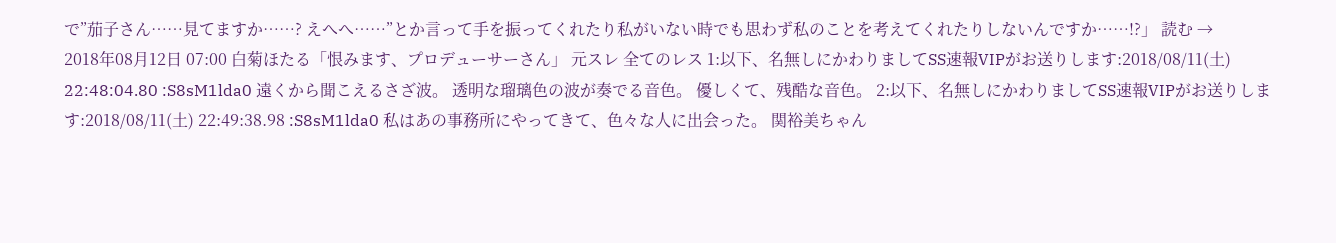で”茄子さん……見てますか……? えへへ……”とか言って手を振ってくれたり私がいない時でも思わず私のことを考えてくれたりしないんですか……!?」 読む →
2018年08月12日 07:00 白菊ほたる「恨みます、プロデューサーさん」 元スレ 全てのレス 1:以下、名無しにかわりましてSS速報VIPがお送りします:2018/08/11(土) 22:48:04.80 :S8sM1lda0 遠くから聞こえるさざ波。 透明な瑠璃色の波が奏でる音色。 優しくて、残酷な音色。 2:以下、名無しにかわりましてSS速報VIPがお送りします:2018/08/11(土) 22:49:38.98 :S8sM1lda0 私はあの事務所にやってきて、色々な人に出会った。 関裕美ちゃん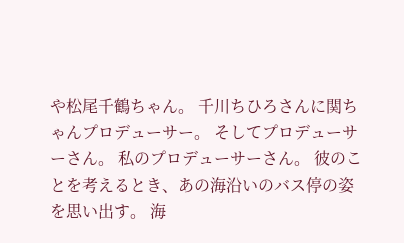や松尾千鶴ちゃん。 千川ちひろさんに関ちゃんプロデューサー。 そしてプロデューサーさん。 私のプロデューサーさん。 彼のことを考えるとき、あの海沿いのバス停の姿を思い出す。 海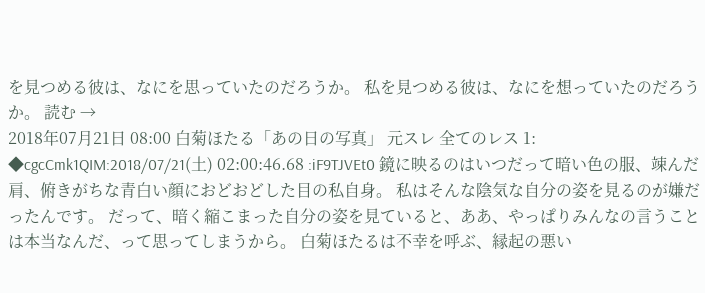を見つめる彼は、なにを思っていたのだろうか。 私を見つめる彼は、なにを想っていたのだろうか。 読む →
2018年07月21日 08:00 白菊ほたる「あの日の写真」 元スレ 全てのレス 1: ◆cgcCmk1QIM:2018/07/21(土) 02:00:46.68 :iF9TJVEt0 鏡に映るのはいつだって暗い色の服、竦んだ肩、俯きがちな青白い顔におどおどした目の私自身。 私はそんな陰気な自分の姿を見るのが嫌だったんです。 だって、暗く縮こまった自分の姿を見ていると、ああ、やっぱりみんなの言うことは本当なんだ、って思ってしまうから。 白菊ほたるは不幸を呼ぶ、縁起の悪い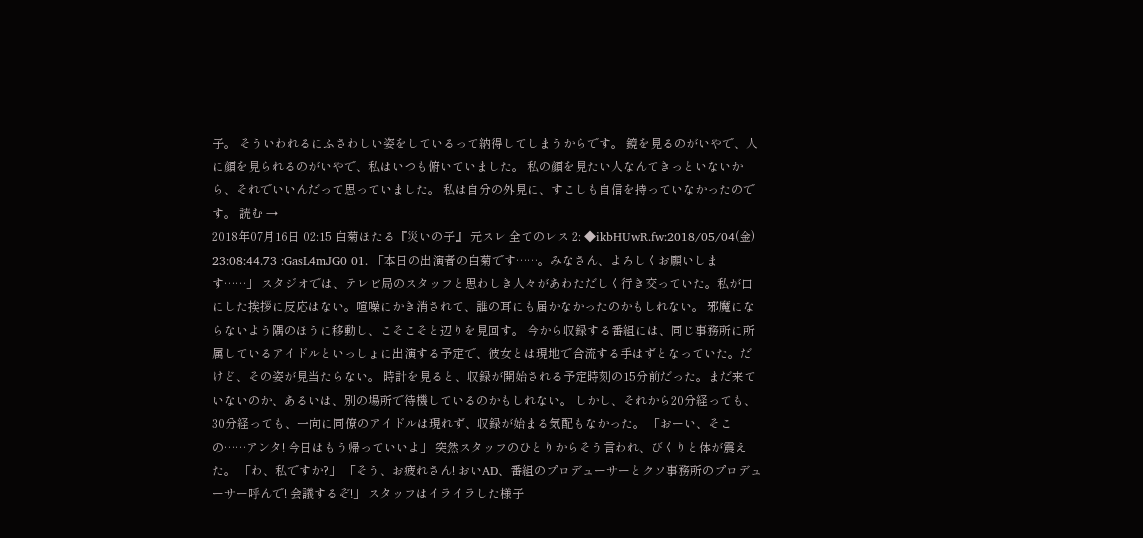子。 そういわれるにふさわしい姿をしているって納得してしまうからです。 鏡を見るのがいやで、人に顔を見られるのがいやで、私はいつも俯いていました。 私の顔を見たい人なんてきっといないから、それでいいんだって思っていました。 私は自分の外見に、すこしも自信を持っていなかったのです。 読む →
2018年07月16日 02:15 白菊ほたる『災いの子』 元スレ 全てのレス 2: ◆ikbHUwR.fw:2018/05/04(金) 23:08:44.73 :GasL4mJG0 01. 「本日の出演者の白菊です……。みなさん、よろしくお願いします……」 スタジオでは、テレビ局のスタッフと思わしき人々があわただしく行き交っていた。私が口にした挨拶に反応はない。喧噪にかき消されて、誰の耳にも届かなかったのかもしれない。 邪魔にならないよう隅のほうに移動し、こそこそと辺りを見回す。 今から収録する番組には、同じ事務所に所属しているアイドルといっしょに出演する予定で、彼女とは現地で合流する手はずとなっていた。だけど、その姿が見当たらない。 時計を見ると、収録が開始される予定時刻の15分前だった。まだ来ていないのか、あるいは、別の場所で待機しているのかもしれない。 しかし、それから20分経っても、30分経っても、一向に同僚のアイドルは現れず、収録が始まる気配もなかった。 「おーい、そこの……アンタ! 今日はもう帰っていいよ」 突然スタッフのひとりからそう言われ、びくりと体が震えた。 「わ、私ですか?」 「そう、お疲れさん! おいAD、番組のプロデューサーとクソ事務所のプロデューサー呼んで! 会議するぞ!」 スタッフはイライラした様子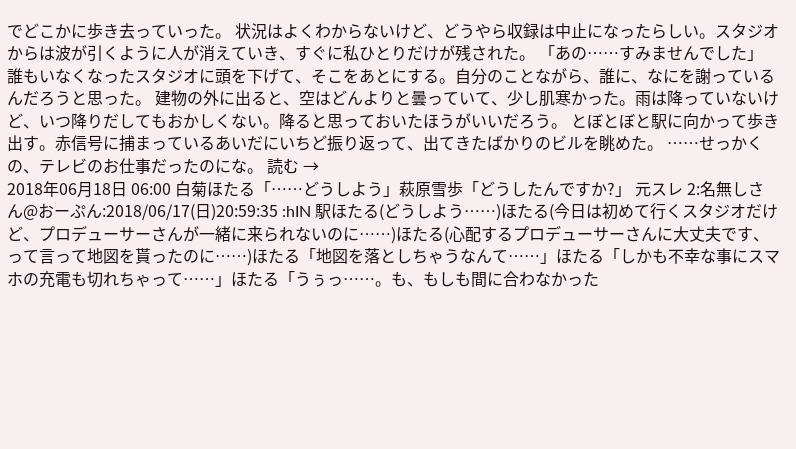でどこかに歩き去っていった。 状況はよくわからないけど、どうやら収録は中止になったらしい。スタジオからは波が引くように人が消えていき、すぐに私ひとりだけが残された。 「あの……すみませんでした」 誰もいなくなったスタジオに頭を下げて、そこをあとにする。自分のことながら、誰に、なにを謝っているんだろうと思った。 建物の外に出ると、空はどんよりと曇っていて、少し肌寒かった。雨は降っていないけど、いつ降りだしてもおかしくない。降ると思っておいたほうがいいだろう。 とぼとぼと駅に向かって歩き出す。赤信号に捕まっているあいだにいちど振り返って、出てきたばかりのビルを眺めた。 ……せっかくの、テレビのお仕事だったのにな。 読む →
2018年06月18日 06:00 白菊ほたる「……どうしよう」萩原雪歩「どうしたんですか?」 元スレ 2:名無しさん@おーぷん:2018/06/17(日)20:59:35 :hIN 駅ほたる(どうしよう……)ほたる(今日は初めて行くスタジオだけど、プロデューサーさんが一緒に来られないのに……)ほたる(心配するプロデューサーさんに大丈夫です、って言って地図を貰ったのに……)ほたる「地図を落としちゃうなんて……」ほたる「しかも不幸な事にスマホの充電も切れちゃって……」ほたる「うぅっ……。も、もしも間に合わなかった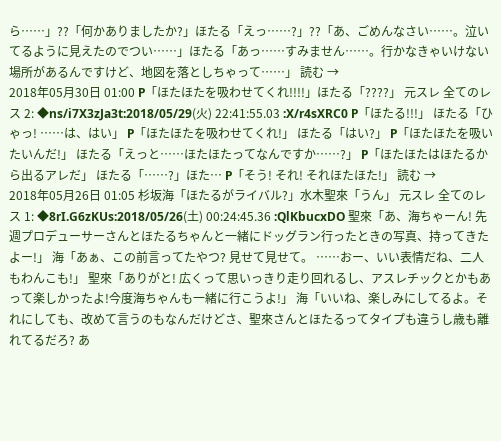ら……」??「何かありましたか?」ほたる「えっ……?」??「あ、ごめんなさい……。泣いてるように見えたのでつい……」ほたる「あっ……すみません……。行かなきゃいけない場所があるんですけど、地図を落としちゃって……」 読む →
2018年05月30日 01:00 P「ほたほたを吸わせてくれ!!!!」ほたる「????」 元スレ 全てのレス 2: ◆ns/i7X3zJa3t:2018/05/29(火) 22:41:55.03 :X/r4sXRC0 P「ほたる!!!」 ほたる「ひゃっ! ……は、はい」 P「ほたほたを吸わせてくれ!」 ほたる「はい?」 P「ほたほたを吸いたいんだ!」 ほたる「えっと……ほたほたってなんですか……?」 P「ほたほたはほたるから出るアレだ」 ほたる「……?」ほた… P「そう! それ! それほたほた!」 読む →
2018年05月26日 01:05 杉坂海「ほたるがライバル?」水木聖來「うん」 元スレ 全てのレス 1: ◆8rI.G6zKUs:2018/05/26(土) 00:24:45.36 :QlKbucxDO 聖來「あ、海ちゃーん! 先週プロデューサーさんとほたるちゃんと一緒にドッグラン行ったときの写真、持ってきたよー!」 海「あぁ、この前言ってたやつ? 見せて見せて。 ……おー、いい表情だね、二人もわんこも!」 聖來「ありがと! 広くって思いっきり走り回れるし、アスレチックとかもあって楽しかったよ!今度海ちゃんも一緒に行こうよ!」 海「いいね、楽しみにしてるよ。それにしても、改めて言うのもなんだけどさ、聖來さんとほたるってタイプも違うし歳も離れてるだろ? あ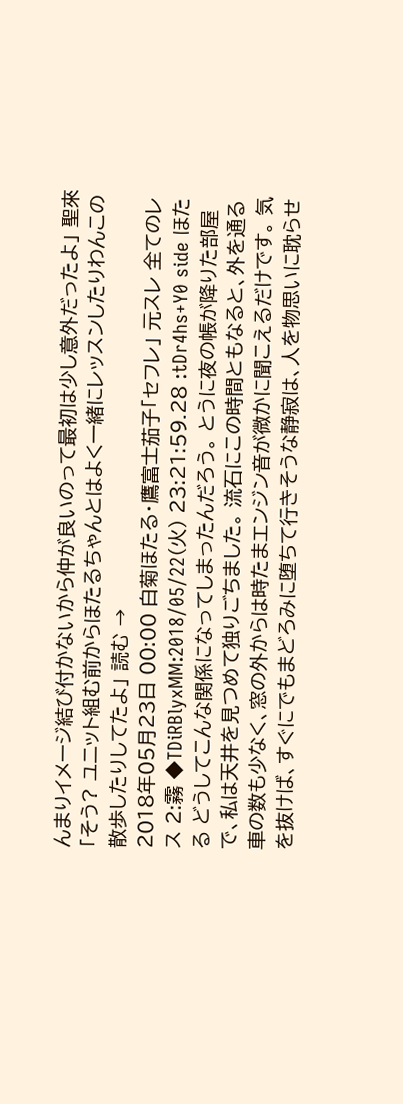んまりイメージ結び付かないから仲が良いのって最初は少し意外だったよ」 聖來「そう? ユニット組む前からほたるちゃんとはよく一緒にレッスンしたりわんこの散歩したりしてたよ」 読む →
2018年05月23日 00:00 白菊ほたる・鷹富士茄子「セフレ」 元スレ 全てのレス 2:霧 ◆TDiRBlyxMM:2018/05/22(火) 23:21:59.28 :tDr4hs+Y0 side ほたる どうしてこんな関係になってしまったんだろう。 とうに夜の帳が降りた部屋で、私は天井を見つめて独りごちました。 流石にこの時間ともなると、外を通る車の数も少なく、窓の外からは時たまエンジン音が微かに聞こえるだけです。 気を抜けば、すぐにでもまどろみに堕ちて行きそうな静寂は、人を物思いに耽らせ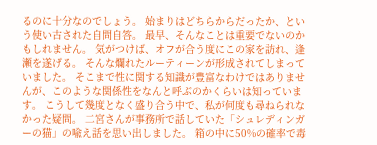るのに十分なのでしょう。 始まりはどちらからだったか、という使い古された自問自答。 最早、そんなことは重要でないのかもしれません。 気がつけば、オフが合う度にこの家を訪れ、逢瀬を遂げる。 そんな爛れたルーティーンが形成されてしまっていました。 そこまで性に関する知識が豊富なわけではありませんが、このような関係性をなんと呼ぶのかくらいは知っています。 こうして幾度となく盛り合う中で、私が何度も尋ねられなかった疑問。 二宮さんが事務所で話していた「シュレディンガーの猫」の喩え話を思い出しました。 箱の中に50%の確率で毒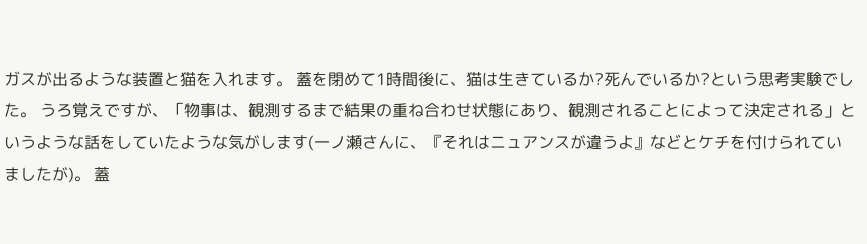ガスが出るような装置と猫を入れます。 蓋を閉めて1時間後に、猫は生きているか?死んでいるか?という思考実験でした。 うろ覚えですが、「物事は、観測するまで結果の重ね合わせ状態にあり、観測されることによって決定される」というような話をしていたような気がします(一ノ瀬さんに、『それはニュアンスが違うよ』などとケチを付けられていましたが)。 蓋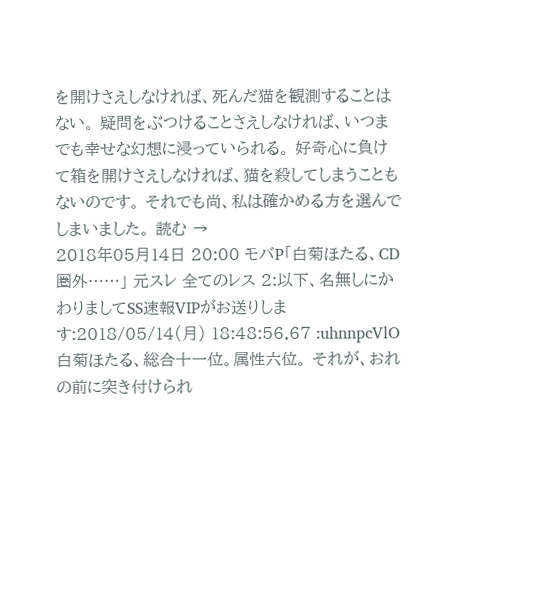を開けさえしなければ、死んだ猫を観測することはない。 疑問をぶつけることさえしなければ、いつまでも幸せな幻想に浸っていられる。 好奇心に負けて箱を開けさえしなければ、猫を殺してしまうこともないのです。 それでも尚、私は確かめる方を選んでしまいました。 読む →
2018年05月14日 20:00 モバP「白菊ほたる、CD圏外……」 元スレ 全てのレス 2:以下、名無しにかわりましてSS速報VIPがお送りします:2018/05/14(月) 18:48:56.67 :uhnnpcVlO 白菊ほたる、総合十一位。属性六位。 それが、おれの前に突き付けられ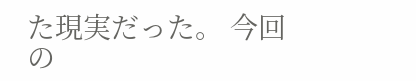た現実だった。 今回の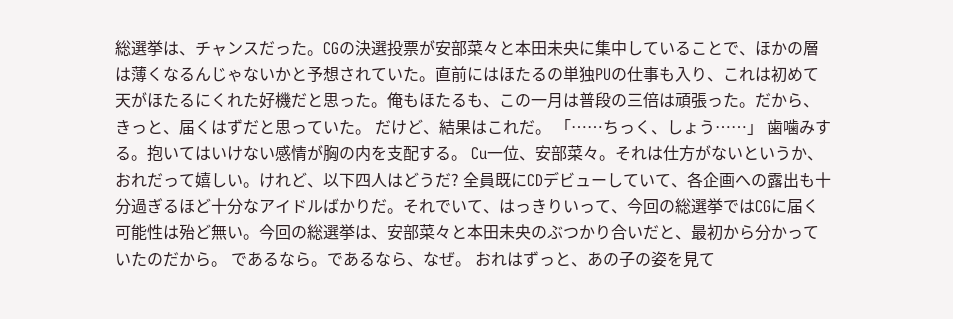総選挙は、チャンスだった。CGの決選投票が安部菜々と本田未央に集中していることで、ほかの層は薄くなるんじゃないかと予想されていた。直前にはほたるの単独PUの仕事も入り、これは初めて天がほたるにくれた好機だと思った。俺もほたるも、この一月は普段の三倍は頑張った。だから、きっと、届くはずだと思っていた。 だけど、結果はこれだ。 「……ちっく、しょう……」 歯噛みする。抱いてはいけない感情が胸の内を支配する。 Cu一位、安部菜々。それは仕方がないというか、おれだって嬉しい。けれど、以下四人はどうだ? 全員既にCDデビューしていて、各企画への露出も十分過ぎるほど十分なアイドルばかりだ。それでいて、はっきりいって、今回の総選挙ではCGに届く可能性は殆ど無い。今回の総選挙は、安部菜々と本田未央のぶつかり合いだと、最初から分かっていたのだから。 であるなら。であるなら、なぜ。 おれはずっと、あの子の姿を見て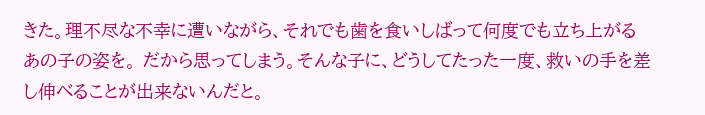きた。理不尽な不幸に遭いながら、それでも歯を食いしばって何度でも立ち上がるあの子の姿を。 だから思ってしまう。そんな子に、どうしてたった一度、救いの手を差し伸べることが出来ないんだと。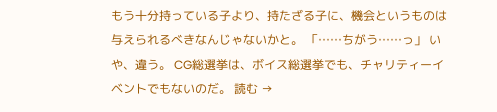もう十分持っている子より、持たざる子に、機会というものは与えられるべきなんじゃないかと。 「……ちがう……っ」 いや、違う。 CG総選挙は、ボイス総選挙でも、チャリティーイベントでもないのだ。 読む →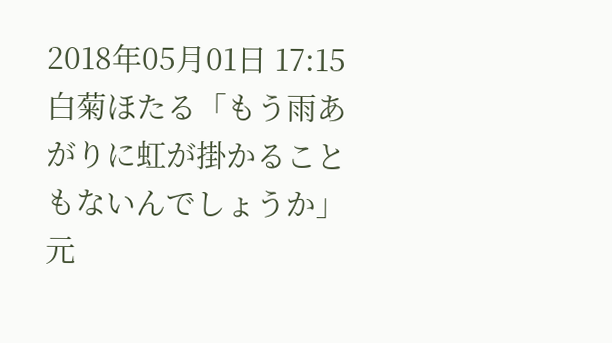2018年05月01日 17:15 白菊ほたる「もう雨あがりに虹が掛かることもないんでしょうか」 元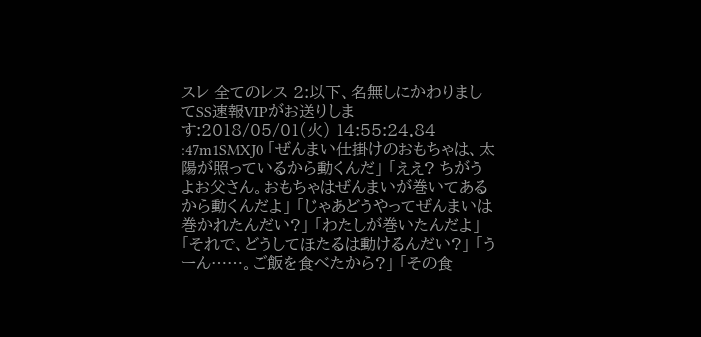スレ 全てのレス 2:以下、名無しにかわりましてSS速報VIPがお送りします:2018/05/01(火) 14:55:24.84 :47m1SMXJ0 「ぜんまい仕掛けのおもちゃは、太陽が照っているから動くんだ」 「ええ? ちがうよお父さん。おもちゃはぜんまいが巻いてあるから動くんだよ」 「じゃあどうやってぜんまいは巻かれたんだい?」 「わたしが巻いたんだよ」 「それで、どうしてほたるは動けるんだい?」 「うーん……。ご飯を食べたから?」 「その食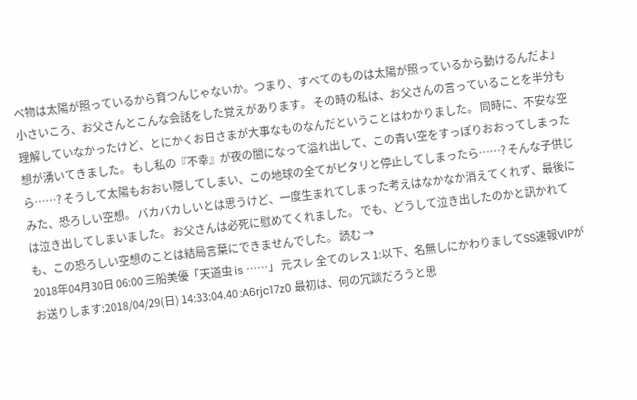べ物は太陽が照っているから育つんじゃないか。つまり、すべてのものは太陽が照っているから動けるんだよ」 小さいころ、お父さんとこんな会話をした覚えがあります。 その時の私は、お父さんの言っていることを半分も理解していなかったけど、とにかくお日さまが大事なものなんだということはわかりました。 同時に、不安な空想が湧いてきました。 もし私の『不幸』が夜の闇になって溢れ出して、この青い空をすっぽりおおってしまったら……? そうして太陽もおおい隠してしまい、この地球の全てがピタリと停止してしまったら……? そんな子供じみた、恐ろしい空想。 バカバカしいとは思うけど、一度生まれてしまった考えはなかなか消えてくれず、最後には泣き出してしまいました。 お父さんは必死に慰めてくれました。 でも、どうして泣き出したのかと訊かれても、この恐ろしい空想のことは結局言葉にできませんでした。 読む →
2018年04月30日 06:00 三船美優「天道虫 is ……」 元スレ 全てのレス 1:以下、名無しにかわりましてSS速報VIPがお送りします:2018/04/29(日) 14:33:04.40 :A6rjc17z0 最初は、何の冗談だろうと思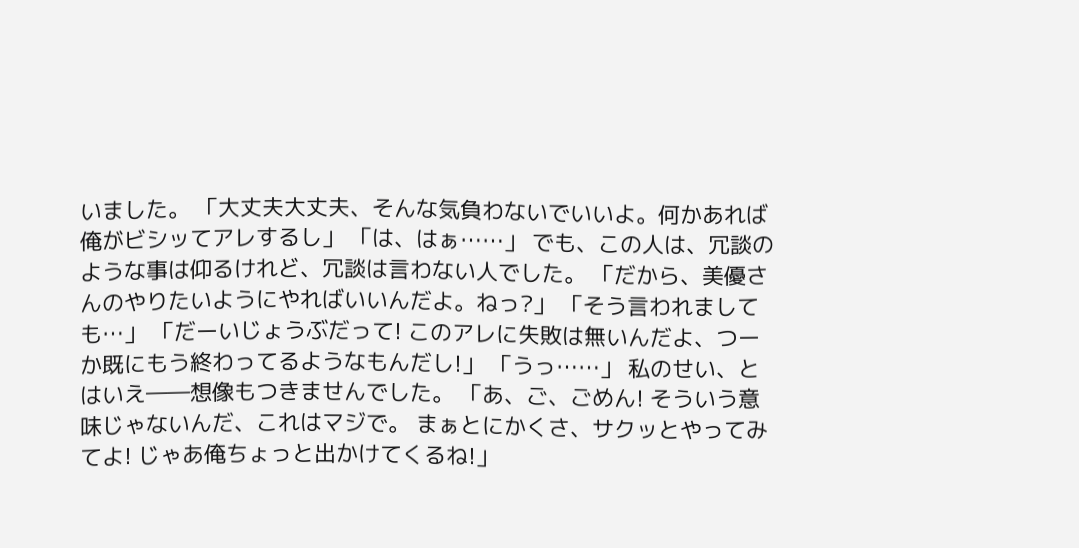いました。 「大丈夫大丈夫、そんな気負わないでいいよ。何かあれば俺がビシッてアレするし」 「は、はぁ……」 でも、この人は、冗談のような事は仰るけれど、冗談は言わない人でした。 「だから、美優さんのやりたいようにやればいいんだよ。ねっ?」 「そう言われましても…」 「だーいじょうぶだって! このアレに失敗は無いんだよ、つーか既にもう終わってるようなもんだし!」 「うっ……」 私のせい、とはいえ――想像もつきませんでした。 「あ、ご、ごめん! そういう意味じゃないんだ、これはマジで。 まぁとにかくさ、サクッとやってみてよ! じゃあ俺ちょっと出かけてくるね!」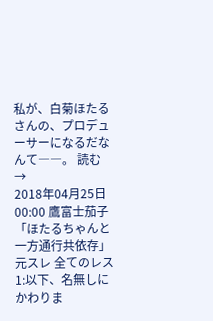私が、白菊ほたるさんの、プロデューサーになるだなんて――。 読む →
2018年04月25日 00:00 鷹富士茄子「ほたるちゃんと一方通行共依存」 元スレ 全てのレス 1:以下、名無しにかわりま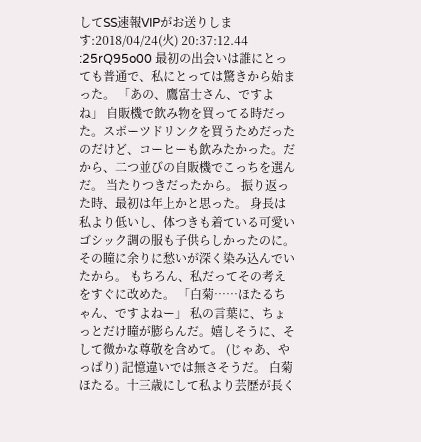してSS速報VIPがお送りします:2018/04/24(火) 20:37:12.44 :25rQ95o00 最初の出会いは誰にとっても普通で、私にとっては驚きから始まった。 「あの、鷹富士さん、ですよね」 自販機で飲み物を買ってる時だった。スポーツドリンクを買うためだったのだけど、コーヒーも飲みたかった。だから、二つ並びの自販機でこっちを選んだ。 当たりつきだったから。 振り返った時、最初は年上かと思った。 身長は私より低いし、体つきも着ている可愛いゴシック調の服も子供らしかったのに。 その瞳に余りに愁いが深く染み込んでいたから。 もちろん、私だってその考えをすぐに改めた。 「白菊……ほたるちゃん、ですよねー」 私の言葉に、ちょっとだけ瞳が膨らんだ。嬉しそうに、そして微かな尊敬を含めて。 (じゃあ、やっぱり) 記憶違いでは無さそうだ。 白菊ほたる。十三歳にして私より芸歴が長く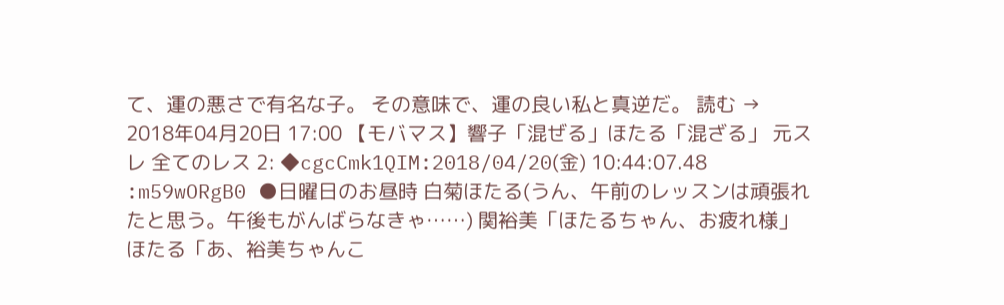て、運の悪さで有名な子。 その意味で、運の良い私と真逆だ。 読む →
2018年04月20日 17:00 【モバマス】響子「混ぜる」ほたる「混ざる」 元スレ 全てのレス 2: ◆cgcCmk1QIM:2018/04/20(金) 10:44:07.48 :m59wORgB0 ●日曜日のお昼時 白菊ほたる(うん、午前のレッスンは頑張れたと思う。午後もがんばらなきゃ……) 関裕美「ほたるちゃん、お疲れ様」 ほたる「あ、裕美ちゃんこ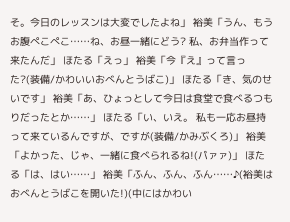そ。今日のレッスンは大変でしたよね」 裕美「うん、もうお腹ぺこぺこ……ね、お昼一緒にどう? 私、お弁当作って来たんだ」 ほたる「えっ」 裕美「今『え』って言った?(装備/かわいいおべんとうばこ)」 ほたる「き、気のせいです」 裕美「あ、ひょっとして今日は食堂で食べるつもりだったとか……」 ほたる「い、いえ。 私も一応お昼持って来ているんですが、ですが(装備/かみぶくろ)」 裕美「よかった、じゃ、一緒に食べられるね!(パァァ)」 ほたる「は、はい……」 裕美「ふん、ふん、ふん……♪(裕美はおべんとうばこを開いた!)(中にはかわい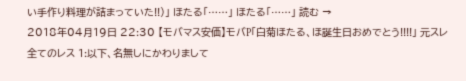い手作り料理が詰まっていた!!)」 ほたる「……」 ほたる「……」 読む →
2018年04月19日 22:30 【モバマス安価】モバP「白菊ほたる、ほ誕生日おめでとう!!!!」 元スレ 全てのレス 1:以下、名無しにかわりまして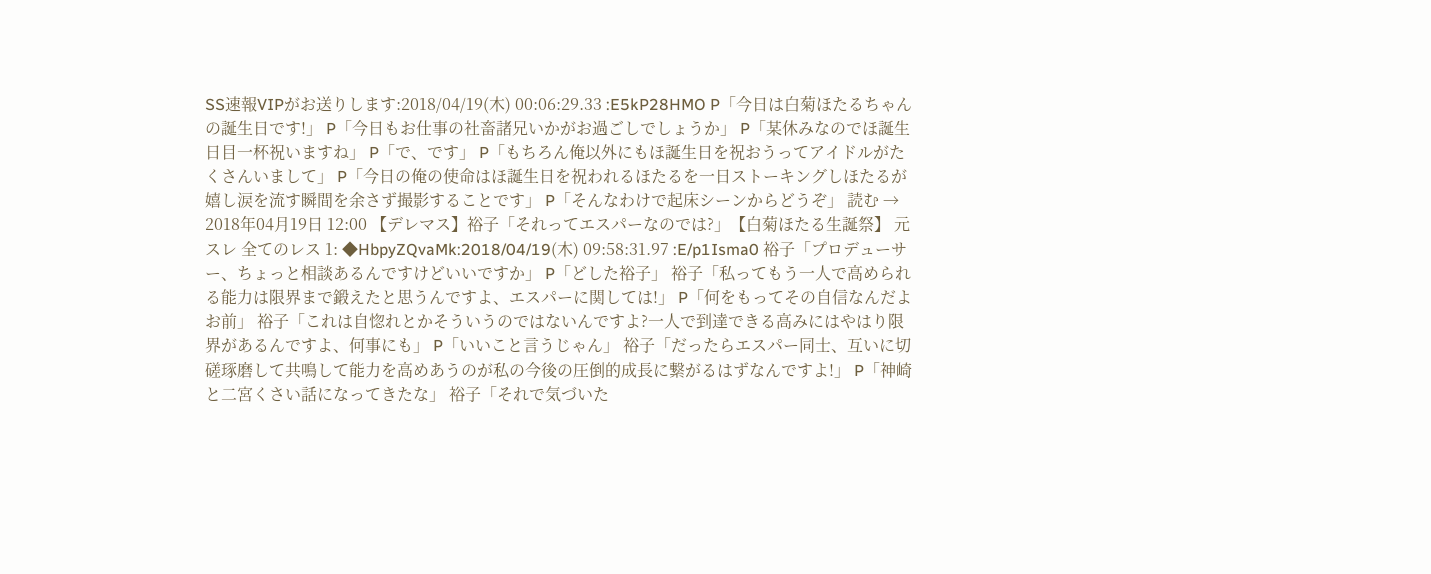SS速報VIPがお送りします:2018/04/19(木) 00:06:29.33 :E5kP28HMO P「今日は白菊ほたるちゃんの誕生日です!」 P「今日もお仕事の社畜諸兄いかがお過ごしでしょうか」 P「某休みなのでほ誕生日目一杯祝いますね」 P「で、です」 P「もちろん俺以外にもほ誕生日を祝おうってアイドルがたくさんいまして」 P「今日の俺の使命はほ誕生日を祝われるほたるを一日ストーキングしほたるが嬉し涙を流す瞬間を余さず撮影することです」 P「そんなわけで起床シーンからどうぞ」 読む →
2018年04月19日 12:00 【デレマス】裕子「それってエスパーなのでは?」【白菊ほたる生誕祭】 元スレ 全てのレス 1: ◆HbpyZQvaMk:2018/04/19(木) 09:58:31.97 :E/p1Isma0 裕子「プロデューサー、ちょっと相談あるんですけどいいですか」 P「どした裕子」 裕子「私ってもう一人で高められる能力は限界まで鍛えたと思うんですよ、エスパーに関しては!」 P「何をもってその自信なんだよお前」 裕子「これは自惚れとかそういうのではないんですよ?一人で到達できる高みにはやはり限界があるんですよ、何事にも」 P「いいこと言うじゃん」 裕子「だったらエスパー同士、互いに切磋琢磨して共鳴して能力を高めあうのが私の今後の圧倒的成長に繋がるはずなんですよ!」 P「神崎と二宮くさい話になってきたな」 裕子「それで気づいた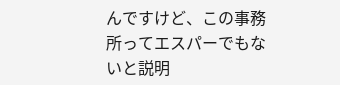んですけど、この事務所ってエスパーでもないと説明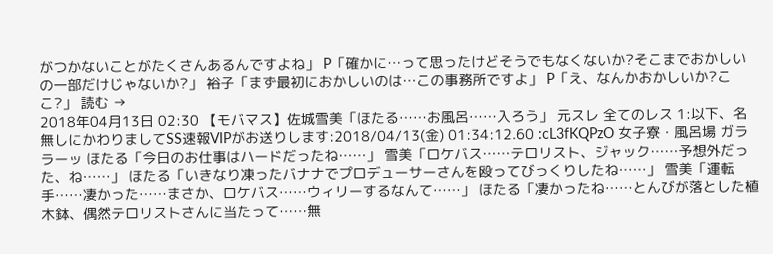がつかないことがたくさんあるんですよね」 P「確かに…って思ったけどそうでもなくないか?そこまでおかしいの一部だけじゃないか?」 裕子「まず最初におかしいのは…この事務所ですよ」 P「え、なんかおかしいか?ここ?」 読む →
2018年04月13日 02:30 【モバマス】佐城雪美「ほたる……お風呂……入ろう」 元スレ 全てのレス 1:以下、名無しにかわりましてSS速報VIPがお送りします:2018/04/13(金) 01:34:12.60 :cL3fKQPzO 女子寮・風呂場 ガララーッ ほたる「今日のお仕事はハードだったね……」 雪美「ロケバス……テロリスト、ジャック……予想外だった、ね……」 ほたる「いきなり凍ったバナナでプロデューサーさんを殴ってびっくりしたね……」 雪美「運転手……凄かった……まさか、ロケバス……ウィリーするなんて……」 ほたる「凄かったね……とんびが落とした植木鉢、偶然テロリストさんに当たって……無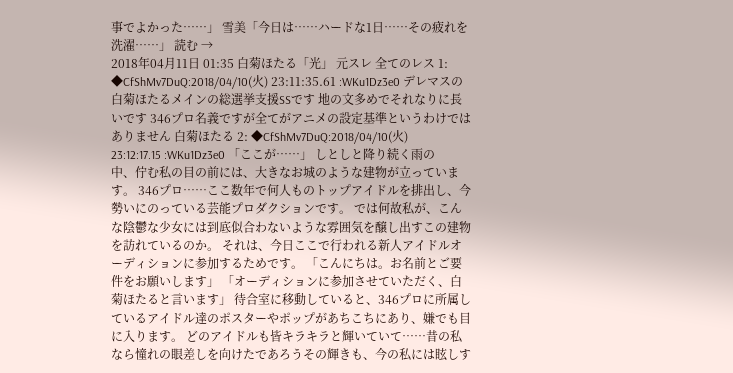事でよかった……」 雪美「今日は……ハードな1日……その疲れを洗濯……」 読む →
2018年04月11日 01:35 白菊ほたる「光」 元スレ 全てのレス 1: ◆CfShMv7DuQ:2018/04/10(火) 23:11:35.61 :WKu1Dz3e0 デレマスの白菊ほたるメインの総選挙支援SSです 地の文多めでそれなりに長いです 346プロ名義ですが全てがアニメの設定基準というわけではありません 白菊ほたる 2: ◆CfShMv7DuQ:2018/04/10(火) 23:12:17.15 :WKu1Dz3e0 「ここが……」 しとしと降り続く雨の中、佇む私の目の前には、大きなお城のような建物が立っています。 346プロ……ここ数年で何人ものトップアイドルを排出し、今勢いにのっている芸能プロダクションです。 では何故私が、こんな陰鬱な少女には到底似合わないような雰囲気を醸し出すこの建物を訪れているのか。 それは、今日ここで行われる新人アイドルオーディションに参加するためです。 「こんにちは。お名前とご要件をお願いします」 「オーディションに参加させていただく、白菊ほたると言います」 待合室に移動していると、346プロに所属しているアイドル達のポスターやポップがあちこちにあり、嫌でも目に入ります。 どのアイドルも皆キラキラと輝いていて……昔の私なら憧れの眼差しを向けたであろうその輝きも、今の私には眩しす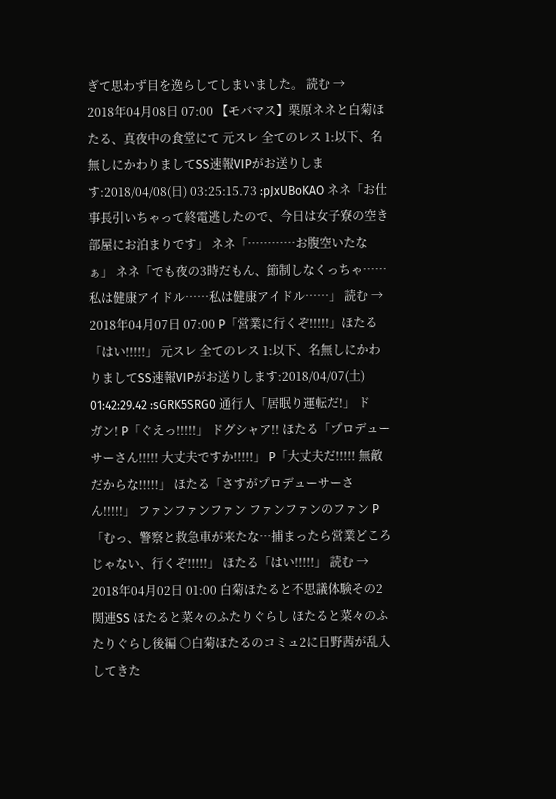ぎて思わず目を逸らしてしまいました。 読む →
2018年04月08日 07:00 【モバマス】栗原ネネと白菊ほたる、真夜中の食堂にて 元スレ 全てのレス 1:以下、名無しにかわりましてSS速報VIPがお送りします:2018/04/08(日) 03:25:15.73 :pJxUBoKAO ネネ「お仕事長引いちゃって終電逃したので、今日は女子寮の空き部屋にお泊まりです」 ネネ「…………お腹空いたなぁ」 ネネ「でも夜の3時だもん、節制しなくっちゃ……私は健康アイドル……私は健康アイドル……」 読む →
2018年04月07日 07:00 P「営業に行くぞ!!!!!」ほたる「はい!!!!!」 元スレ 全てのレス 1:以下、名無しにかわりましてSS速報VIPがお送りします:2018/04/07(土) 01:42:29.42 :sGRK5SRG0 通行人「居眠り運転だ!」 ドガン! P「ぐえっ!!!!!」 ドグシャア!! ほたる「プロデューサーさん!!!!! 大丈夫ですか!!!!!」 P「大丈夫だ!!!!! 無敵だからな!!!!!」 ほたる「さすがプロデューサーさん!!!!!」 ファンファンファン ファンファンのファン P「むっ、警察と救急車が来たな…捕まったら営業どころじゃない、行くぞ!!!!!」 ほたる「はい!!!!!」 読む →
2018年04月02日 01:00 白菊ほたると不思議体験その2 関連SS ほたると菜々のふたりぐらし ほたると菜々のふたりぐらし後編 ○白菊ほたるのコミュ2に日野茜が乱入してきた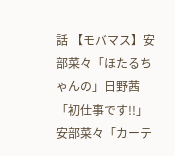話 【モバマス】安部菜々「ほたるちゃんの」日野茜「初仕事です!!」 安部菜々「カーテ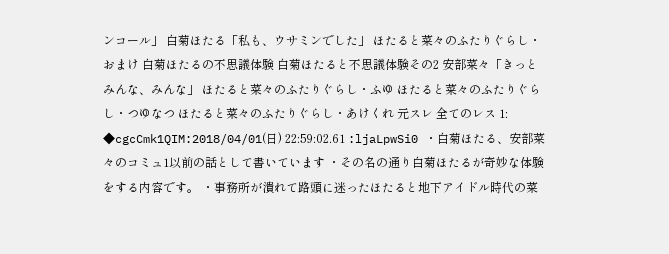ンコール」 白菊ほたる「私も、ウサミンでした」 ほたると菜々のふたりぐらし・おまけ 白菊ほたるの不思議体験 白菊ほたると不思議体験その2 安部菜々「きっとみんな、みんな」 ほたると菜々のふたりぐらし・ふゆ ほたると菜々のふたりぐらし・つゆなつ ほたると菜々のふたりぐらし・あけくれ 元スレ 全てのレス 1: ◆cgcCmk1QIM:2018/04/01(日) 22:59:02.61 :ljaLpwSi0 ・白菊ほたる、安部菜々のコミュ1以前の話として書いています ・その名の通り白菊ほたるが奇妙な体験をする内容です。 ・事務所が潰れて路頭に迷ったほたると地下アイドル時代の菜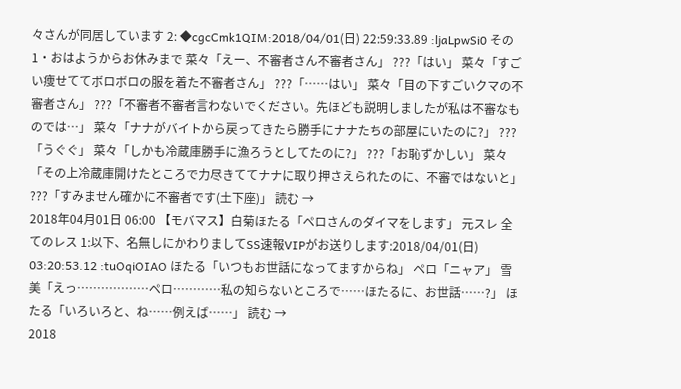々さんが同居しています 2: ◆cgcCmk1QIM:2018/04/01(日) 22:59:33.89 :ljaLpwSi0 その1・おはようからお休みまで 菜々「えー、不審者さん不審者さん」 ???「はい」 菜々「すごい痩せててボロボロの服を着た不審者さん」 ???「……はい」 菜々「目の下すごいクマの不審者さん」 ???「不審者不審者言わないでください。先ほども説明しましたが私は不審なものでは…」 菜々「ナナがバイトから戻ってきたら勝手にナナたちの部屋にいたのに?」 ???「うぐぐ」 菜々「しかも冷蔵庫勝手に漁ろうとしてたのに?」 ???「お恥ずかしい」 菜々「その上冷蔵庫開けたところで力尽きててナナに取り押さえられたのに、不審ではないと」 ???「すみません確かに不審者です(土下座)」 読む →
2018年04月01日 06:00 【モバマス】白菊ほたる「ペロさんのダイマをします」 元スレ 全てのレス 1:以下、名無しにかわりましてSS速報VIPがお送りします:2018/04/01(日) 03:20:53.12 :tuOqiOIAO ほたる「いつもお世話になってますからね」 ペロ「ニャア」 雪美「えっ………………ペロ…………私の知らないところで……ほたるに、お世話……?」 ほたる「いろいろと、ね……例えば……」 読む →
2018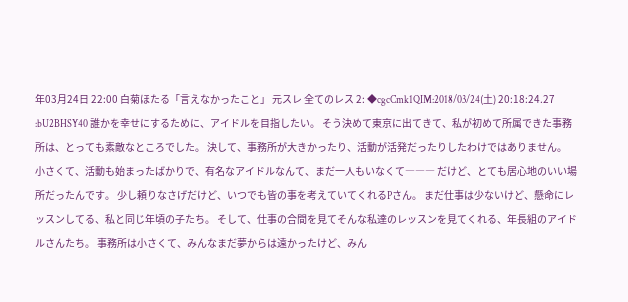年03月24日 22:00 白菊ほたる「言えなかったこと」 元スレ 全てのレス 2: ◆cgcCmk1QIM:2018/03/24(土) 20:18:24.27 :bU2BHSY40 誰かを幸せにするために、アイドルを目指したい。 そう決めて東京に出てきて、私が初めて所属できた事務所は、とっても素敵なところでした。 決して、事務所が大きかったり、活動が活発だったりしたわけではありません。 小さくて、活動も始まったばかりで、有名なアイドルなんて、まだ一人もいなくて――― だけど、とても居心地のいい場所だったんです。 少し頼りなさげだけど、いつでも皆の事を考えていてくれるPさん。 まだ仕事は少ないけど、懸命にレッスンしてる、私と同じ年頃の子たち。 そして、仕事の合間を見てそんな私達のレッスンを見てくれる、年長組のアイドルさんたち。 事務所は小さくて、みんなまだ夢からは遠かったけど、みん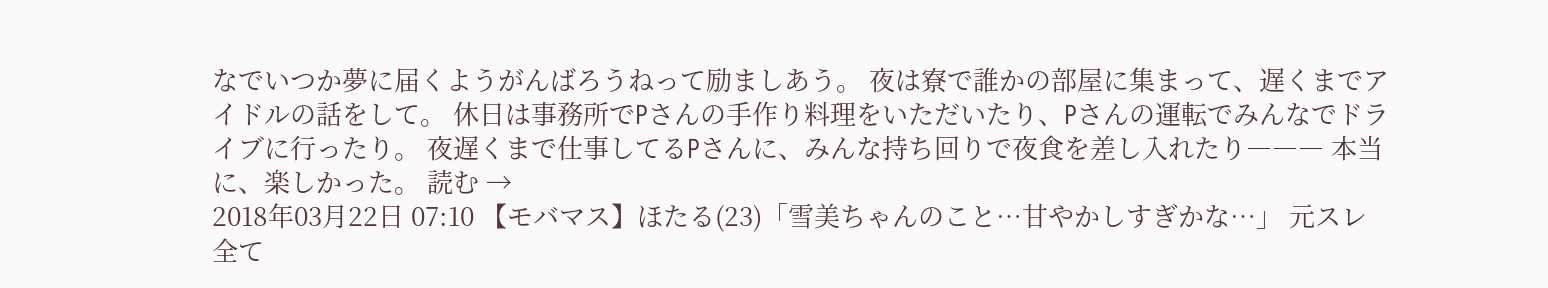なでいつか夢に届くようがんばろうねって励ましあう。 夜は寮で誰かの部屋に集まって、遅くまでアイドルの話をして。 休日は事務所でPさんの手作り料理をいただいたり、Pさんの運転でみんなでドライブに行ったり。 夜遅くまで仕事してるPさんに、みんな持ち回りで夜食を差し入れたり――― 本当に、楽しかった。 読む →
2018年03月22日 07:10 【モバマス】ほたる(23)「雪美ちゃんのこと…甘やかしすぎかな…」 元スレ 全て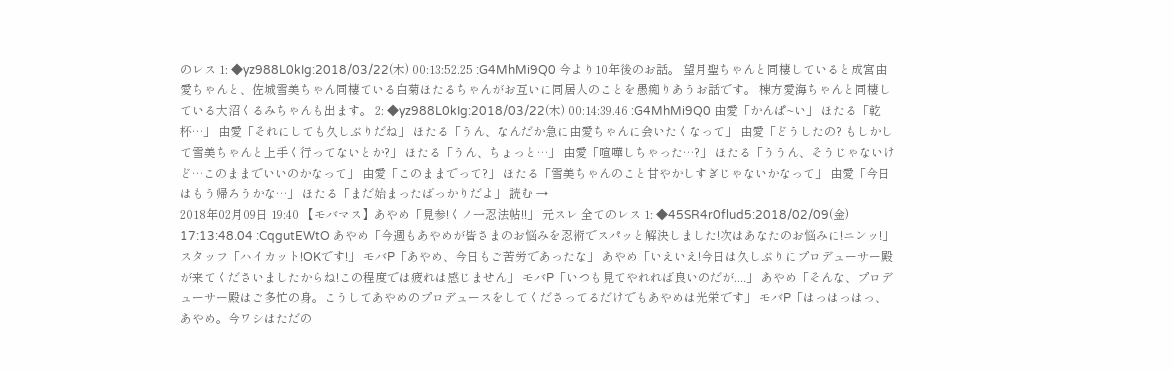のレス 1: ◆yz988L0kIg:2018/03/22(木) 00:13:52.25 :G4MhMi9Q0 今より10年後のお話。 望月聖ちゃんと同棲していると成宮由愛ちゃんと、佐城雪美ちゃん同棲ている白菊ほたるちゃんがお互いに同居人のことを愚痴りあうお話です。 棟方愛海ちゃんと同棲している大沼くるみちゃんも出ます。 2: ◆yz988L0kIg:2018/03/22(木) 00:14:39.46 :G4MhMi9Q0 由愛「かんぱ~い」 ほたる「乾杯…」 由愛「それにしても久しぶりだね」 ほたる「うん、なんだか急に由愛ちゃんに会いたくなって」 由愛「どうしたの? もしかして雪美ちゃんと上手く行ってないとか?」 ほたる「うん、ちょっと…」 由愛「喧嘩しちゃった…?」 ほたる「ううん、そうじゃないけど…このままでいいのかなって」 由愛「このままでって?」 ほたる「雪美ちゃんのこと甘やかしすぎじゃないかなって」 由愛「今日はもう帰ろうかな…」 ほたる「まだ始まったばっかりだよ」 読む →
2018年02月09日 19:40 【モバマス】あやめ「見参!くノ一忍法帖!!」 元スレ 全てのレス 1: ◆45SR4r0flud5:2018/02/09(金) 17:13:48.04 :CqgutEWtO あやめ「今週もあやめが皆さまのお悩みを忍術でスパッと解決しました!次はあなたのお悩みに!ニンッ!」 スタッフ「ハイカット!OKです!」 モバP「あやめ、今日もご苦労であったな」 あやめ「いえいえ!今日は久しぶりにプロデューサー殿が来てくださいましたからね!この程度では疲れは感じません」 モバP「いつも見てやれれば良いのだが....」 あやめ「そんな、プロデューサー殿はご多忙の身。こうしてあやめのプロデュースをしてくださってるだけでもあやめは光栄です」 モバP「はっはっはっ、あやめ。今ワシはただの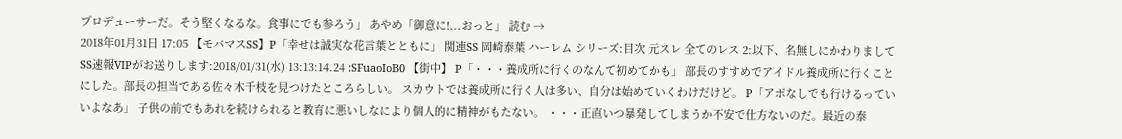プロデューサーだ。そう堅くなるな。食事にでも参ろう」 あやめ「御意に!...おっと」 読む →
2018年01月31日 17:05 【モバマスSS】P「幸せは誠実な花言葉とともに」 関連SS 岡崎泰葉 ハーレム シリーズ:目次 元スレ 全てのレス 2:以下、名無しにかわりましてSS速報VIPがお送りします:2018/01/31(水) 13:13:14.24 :SFuaoIoB0 【街中】 P「・・・養成所に行くのなんて初めてかも」 部長のすすめでアイドル養成所に行くことにした。部長の担当である佐々木千枝を見つけたところらしい。 スカウトでは養成所に行く人は多い、自分は始めていくわけだけど。 P「アポなしでも行けるっていいよなあ」 子供の前でもあれを続けられると教育に悪いしなにより個人的に精神がもたない。 ・・・正直いつ暴発してしまうか不安で仕方ないのだ。最近の泰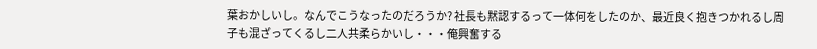葉おかしいし。なんでこうなったのだろうか? 社長も黙認するって一体何をしたのか、最近良く抱きつかれるし周子も混ざってくるし二人共柔らかいし・・・俺興奮する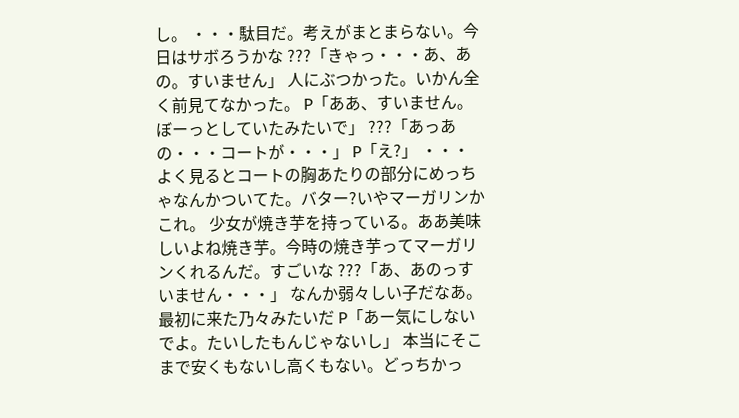し。 ・・・駄目だ。考えがまとまらない。今日はサボろうかな ???「きゃっ・・・あ、あの。すいません」 人にぶつかった。いかん全く前見てなかった。 P「ああ、すいません。ぼーっとしていたみたいで」 ???「あっあの・・・コートが・・・」 P「え?」 ・・・よく見るとコートの胸あたりの部分にめっちゃなんかついてた。バター?いやマーガリンかこれ。 少女が焼き芋を持っている。ああ美味しいよね焼き芋。今時の焼き芋ってマーガリンくれるんだ。すごいな ???「あ、あのっすいません・・・」 なんか弱々しい子だなあ。最初に来た乃々みたいだ P「あー気にしないでよ。たいしたもんじゃないし」 本当にそこまで安くもないし高くもない。どっちかっ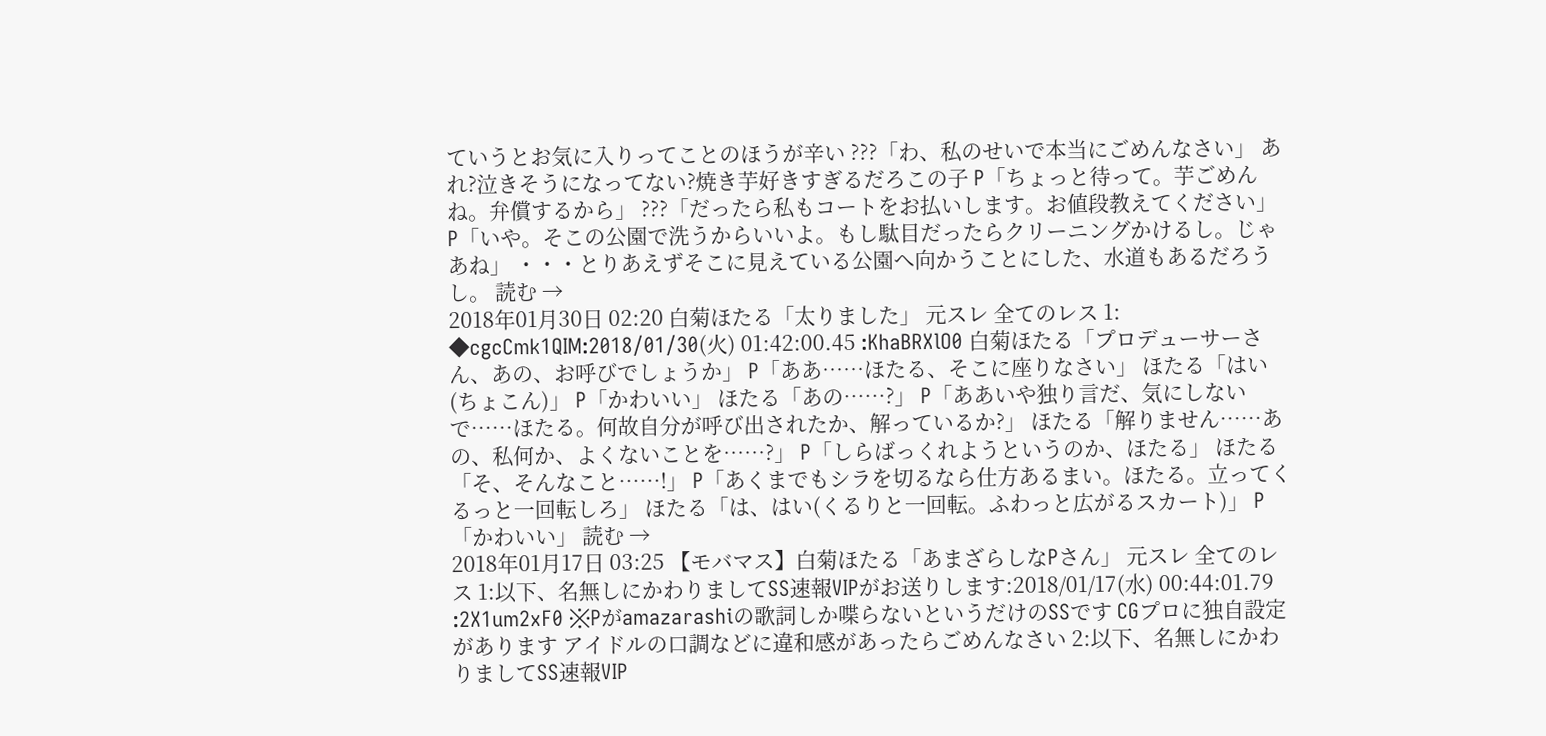ていうとお気に入りってことのほうが辛い ???「わ、私のせいで本当にごめんなさい」 あれ?泣きそうになってない?焼き芋好きすぎるだろこの子 P「ちょっと待って。芋ごめんね。弁償するから」 ???「だったら私もコートをお払いします。お値段教えてください」 P「いや。そこの公園で洗うからいいよ。もし駄目だったらクリーニングかけるし。じゃあね」 ・・・とりあえずそこに見えている公園へ向かうことにした、水道もあるだろうし。 読む →
2018年01月30日 02:20 白菊ほたる「太りました」 元スレ 全てのレス 1: ◆cgcCmk1QIM:2018/01/30(火) 01:42:00.45 :KhaBRXlO0 白菊ほたる「プロデューサーさん、あの、お呼びでしょうか」 P「ああ……ほたる、そこに座りなさい」 ほたる「はい(ちょこん)」 P「かわいい」 ほたる「あの……?」 P「ああいや独り言だ、気にしないで……ほたる。何故自分が呼び出されたか、解っているか?」 ほたる「解りません……あの、私何か、よくないことを……?」 P「しらばっくれようというのか、ほたる」 ほたる「そ、そんなこと……!」 P「あくまでもシラを切るなら仕方あるまい。ほたる。立ってくるっと一回転しろ」 ほたる「は、はい(くるりと一回転。ふわっと広がるスカート)」 P「かわいい」 読む →
2018年01月17日 03:25 【モバマス】白菊ほたる「あまざらしなPさん」 元スレ 全てのレス 1:以下、名無しにかわりましてSS速報VIPがお送りします:2018/01/17(水) 00:44:01.79 :2X1um2xF0 ※Pがamazarashiの歌詞しか喋らないというだけのSSです CGプロに独自設定があります アイドルの口調などに違和感があったらごめんなさい 2:以下、名無しにかわりましてSS速報VIP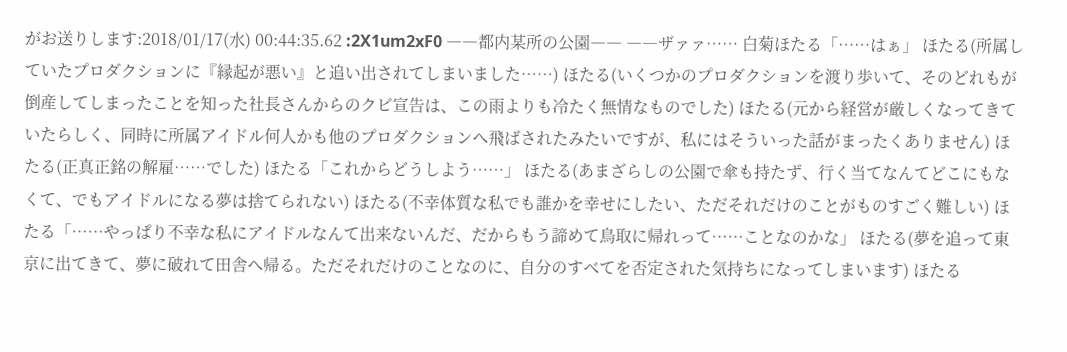がお送りします:2018/01/17(水) 00:44:35.62 :2X1um2xF0 ――都内某所の公園―― ――ザァァ…… 白菊ほたる「……はぁ」 ほたる(所属していたプロダクションに『縁起が悪い』と追い出されてしまいました……) ほたる(いくつかのプロダクションを渡り歩いて、そのどれもが倒産してしまったことを知った社長さんからのクビ宣告は、この雨よりも冷たく無情なものでした) ほたる(元から経営が厳しくなってきていたらしく、同時に所属アイドル何人かも他のプロダクションへ飛ばされたみたいですが、私にはそういった話がまったくありません) ほたる(正真正銘の解雇……でした) ほたる「これからどうしよう……」 ほたる(あまざらしの公園で傘も持たず、行く当てなんてどこにもなくて、でもアイドルになる夢は捨てられない) ほたる(不幸体質な私でも誰かを幸せにしたい、ただそれだけのことがものすごく難しい) ほたる「……やっぱり不幸な私にアイドルなんて出来ないんだ、だからもう諦めて鳥取に帰れって……ことなのかな」 ほたる(夢を追って東京に出てきて、夢に破れて田舎へ帰る。ただそれだけのことなのに、自分のすべてを否定された気持ちになってしまいます) ほたる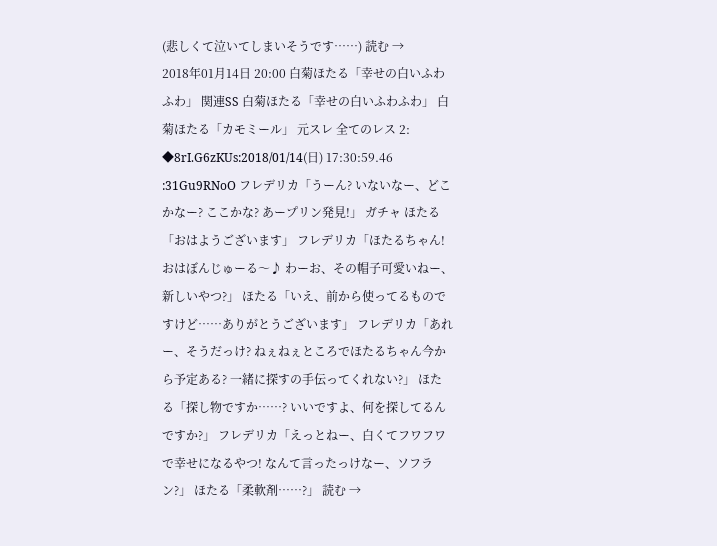(悲しくて泣いてしまいそうです……) 読む →
2018年01月14日 20:00 白菊ほたる「幸せの白いふわふわ」 関連SS 白菊ほたる「幸せの白いふわふわ」 白菊ほたる「カモミール」 元スレ 全てのレス 2: ◆8rI.G6zKUs:2018/01/14(日) 17:30:59.46 :31Gu9RNoO フレデリカ「うーん? いないなー、どこかなー? ここかな? あープリン発見!」 ガチャ ほたる「おはようございます」 フレデリカ「ほたるちゃん! おはぼんじゅーる〜♪ わーお、その帽子可愛いねー、新しいやつ?」 ほたる「いえ、前から使ってるものですけど……ありがとうございます」 フレデリカ「あれー、そうだっけ? ねぇねぇところでほたるちゃん今から予定ある? 一緒に探すの手伝ってくれない?」 ほたる「探し物ですか……? いいですよ、何を探してるんですか?」 フレデリカ「えっとねー、白くてフワフワで幸せになるやつ! なんて言ったっけなー、ソフラン?」 ほたる「柔軟剤……?」 読む →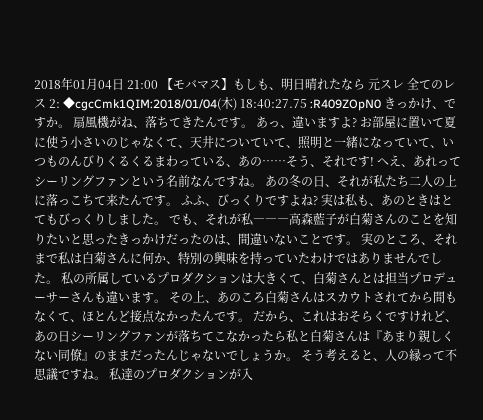2018年01月04日 21:00 【モバマス】もしも、明日晴れたなら 元スレ 全てのレス 2: ◆cgcCmk1QIM:2018/01/04(木) 18:40:27.75 :R409ZOpN0 きっかけ、ですか。 扇風機がね、落ちてきたんです。 あっ、違いますよ? お部屋に置いて夏に使う小さいのじゃなくて、天井についていて、照明と一緒になっていて、いつものんびりくるくるまわっている、あの……そう、それです! へえ、あれってシーリングファンという名前なんですね。 あの冬の日、それが私たち二人の上に落っこちて来たんです。 ふふ、びっくりですよね? 実は私も、あのときはとてもびっくりしました。 でも、それが私―――高森藍子が白菊さんのことを知りたいと思ったきっかけだったのは、間違いないことです。 実のところ、それまで私は白菊さんに何か、特別の興味を持っていたわけではありませんでした。 私の所属しているプロダクションは大きくて、白菊さんとは担当プロデューサーさんも違います。 その上、あのころ白菊さんはスカウトされてから間もなくて、ほとんど接点なかったんです。 だから、これはおそらくですけれど、あの日シーリングファンが落ちてこなかったら私と白菊さんは『あまり親しくない同僚』のままだったんじゃないでしょうか。 そう考えると、人の縁って不思議ですね。 私達のプロダクションが入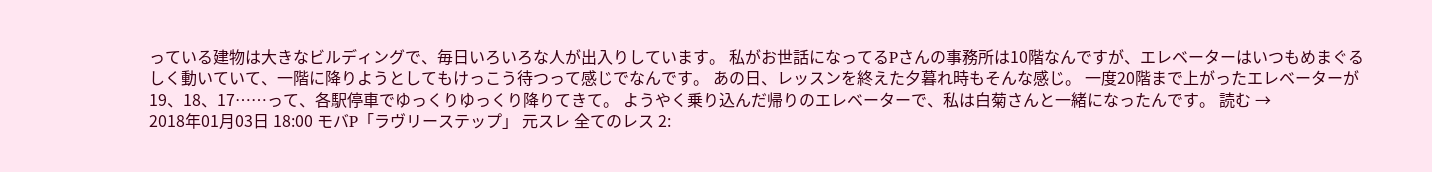っている建物は大きなビルディングで、毎日いろいろな人が出入りしています。 私がお世話になってるPさんの事務所は10階なんですが、エレベーターはいつもめまぐるしく動いていて、一階に降りようとしてもけっこう待つって感じでなんです。 あの日、レッスンを終えた夕暮れ時もそんな感じ。 一度20階まで上がったエレベーターが19、18、17……って、各駅停車でゆっくりゆっくり降りてきて。 ようやく乗り込んだ帰りのエレベーターで、私は白菊さんと一緒になったんです。 読む →
2018年01月03日 18:00 モバP「ラヴリーステップ」 元スレ 全てのレス 2: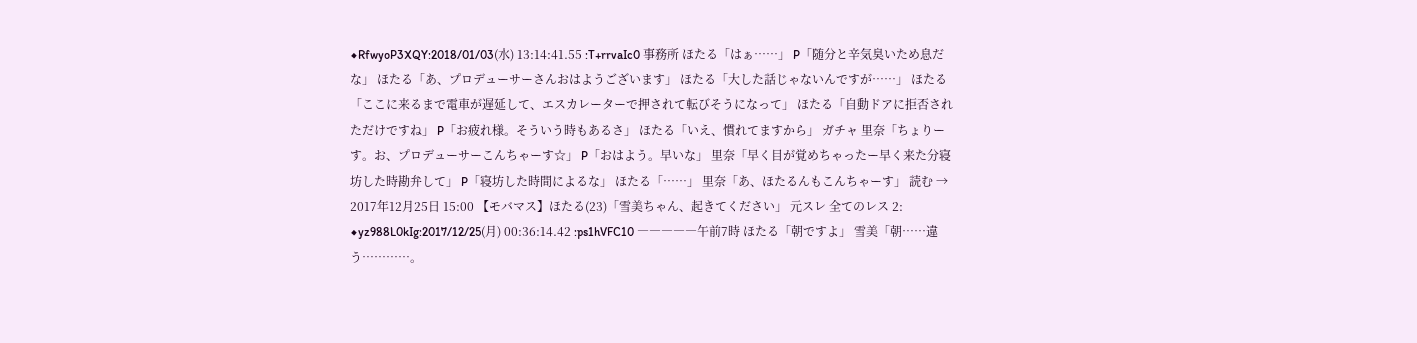◆RfwyoP3XQY:2018/01/03(水) 13:14:41.55 :T+rrvaIc0 事務所 ほたる「はぁ……」 P「随分と辛気臭いため息だな」 ほたる「あ、プロデューサーさんおはようございます」 ほたる「大した話じゃないんですが……」 ほたる「ここに来るまで電車が遅延して、エスカレーターで押されて転びそうになって」 ほたる「自動ドアに拒否されただけですね」 P「お疲れ様。そういう時もあるさ」 ほたる「いえ、慣れてますから」 ガチャ 里奈「ちょりーす。お、プロデューサーこんちゃーす☆」 P「おはよう。早いな」 里奈「早く目が覚めちゃったー早く来た分寝坊した時勘弁して」 P「寝坊した時間によるな」 ほたる「……」 里奈「あ、ほたるんもこんちゃーす」 読む →
2017年12月25日 15:00 【モバマス】ほたる(23)「雪美ちゃん、起きてください」 元スレ 全てのレス 2: ◆yz988L0kIg:2017/12/25(月) 00:36:14.42 :ps1hVFC10 ―――――午前7時 ほたる「朝ですよ」 雪美「朝……違う…………。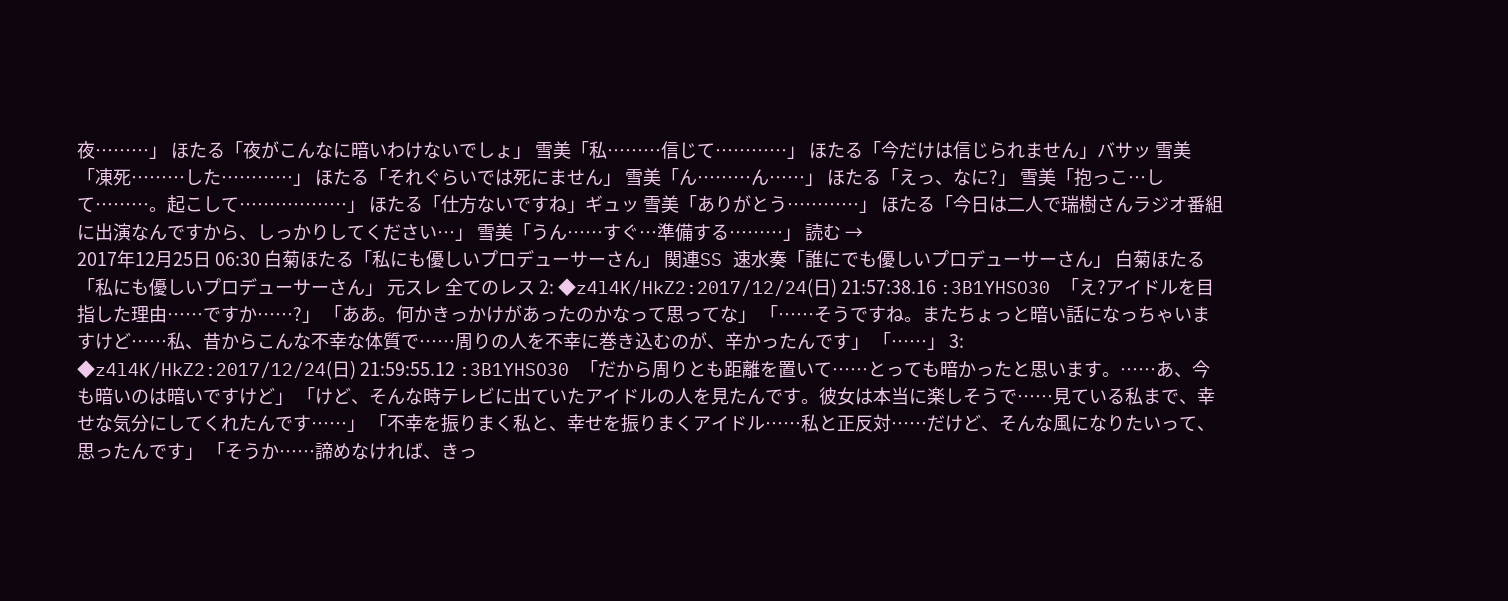夜………」 ほたる「夜がこんなに暗いわけないでしょ」 雪美「私………信じて…………」 ほたる「今だけは信じられません」バサッ 雪美「凍死………した…………」 ほたる「それぐらいでは死にません」 雪美「ん………ん……」 ほたる「えっ、なに?」 雪美「抱っこ…して………。起こして………………」 ほたる「仕方ないですね」ギュッ 雪美「ありがとう…………」 ほたる「今日は二人で瑞樹さんラジオ番組に出演なんですから、しっかりしてください…」 雪美「うん……すぐ…準備する………」 読む →
2017年12月25日 06:30 白菊ほたる「私にも優しいプロデューサーさん」 関連SS 速水奏「誰にでも優しいプロデューサーさん」 白菊ほたる「私にも優しいプロデューサーさん」 元スレ 全てのレス 2: ◆z4l4K/HkZ2:2017/12/24(日) 21:57:38.16 :3B1YHSO30 「え?アイドルを目指した理由……ですか……?」 「ああ。何かきっかけがあったのかなって思ってな」 「……そうですね。またちょっと暗い話になっちゃいますけど……私、昔からこんな不幸な体質で……周りの人を不幸に巻き込むのが、辛かったんです」 「……」 3: ◆z4l4K/HkZ2:2017/12/24(日) 21:59:55.12 :3B1YHSO30 「だから周りとも距離を置いて……とっても暗かったと思います。……あ、今も暗いのは暗いですけど」 「けど、そんな時テレビに出ていたアイドルの人を見たんです。彼女は本当に楽しそうで……見ている私まで、幸せな気分にしてくれたんです……」 「不幸を振りまく私と、幸せを振りまくアイドル……私と正反対……だけど、そんな風になりたいって、思ったんです」 「そうか……諦めなければ、きっ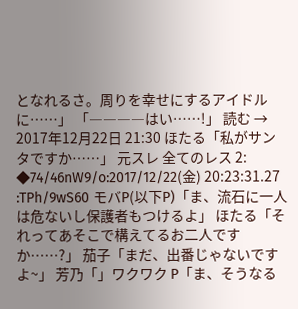となれるさ。周りを幸せにするアイドルに……」 「――――はい……!」 読む →
2017年12月22日 21:30 ほたる「私がサンタですか……」 元スレ 全てのレス 2: ◆74/46nW9/o:2017/12/22(金) 20:23:31.27 :TPh/9wS60 モバP(以下P)「ま、流石に一人は危ないし保護者もつけるよ」 ほたる「それってあそこで構えてるお二人ですか……?」 茄子「まだ、出番じゃないですよ~」 芳乃「」ワクワク P「ま、そうなる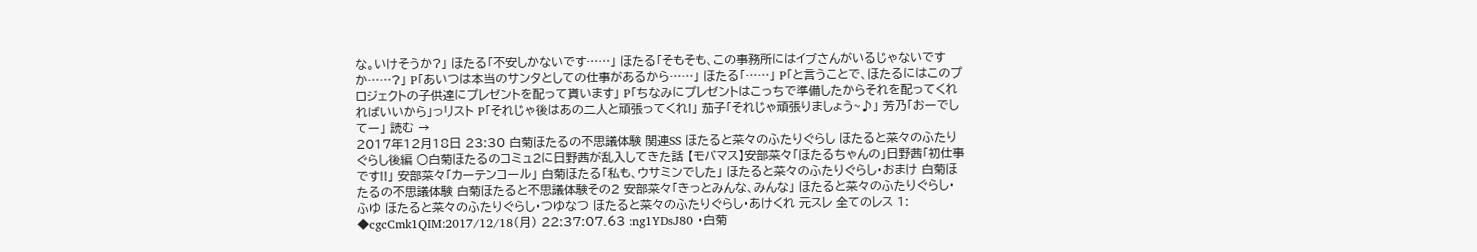な。いけそうか?」 ほたる「不安しかないです……」 ほたる「そもそも、この事務所にはイブさんがいるじゃないですか……?」 P「あいつは本当のサンタとしての仕事があるから……」 ほたる「……」 P「と言うことで、ほたるにはこのプロジェクトの子供達にプレゼントを配って貰います」 P「ちなみにプレゼントはこっちで準備したからそれを配ってくれればいいから」っリスト P「それじゃ後はあの二人と頑張ってくれ!」 茄子「それじゃ頑張りましょう~♪」 芳乃「おーでしてー」 読む →
2017年12月18日 23:30 白菊ほたるの不思議体験 関連SS ほたると菜々のふたりぐらし ほたると菜々のふたりぐらし後編 ○白菊ほたるのコミュ2に日野茜が乱入してきた話 【モバマス】安部菜々「ほたるちゃんの」日野茜「初仕事です!!」 安部菜々「カーテンコール」 白菊ほたる「私も、ウサミンでした」 ほたると菜々のふたりぐらし・おまけ 白菊ほたるの不思議体験 白菊ほたると不思議体験その2 安部菜々「きっとみんな、みんな」 ほたると菜々のふたりぐらし・ふゆ ほたると菜々のふたりぐらし・つゆなつ ほたると菜々のふたりぐらし・あけくれ 元スレ 全てのレス 1: ◆cgcCmk1QIM:2017/12/18(月) 22:37:07.63 :ng1YDsJ80 ・白菊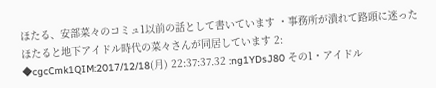ほたる、安部菜々のコミュ1以前の話として書いています ・事務所が潰れて路頭に迷ったほたると地下アイドル時代の菜々さんが同居しています 2: ◆cgcCmk1QIM:2017/12/18(月) 22:37:37.32 :ng1YDsJ80 その1・アイドル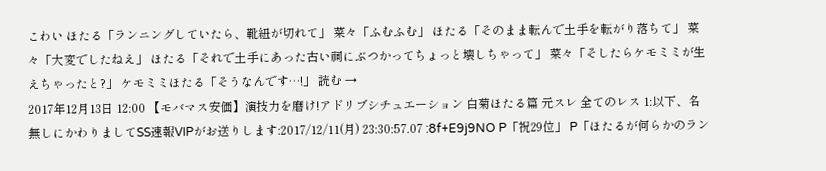こわい ほたる「ランニングしていたら、靴紐が切れて」 菜々「ふむふむ」 ほたる「そのまま転んで土手を転がり落ちて」 菜々「大変でしたねえ」 ほたる「それで土手にあった古い祠にぶつかってちょっと壊しちゃって」 菜々「そしたらケモミミが生えちゃったと?」 ケモミミほたる「そうなんです…!」 読む →
2017年12月13日 12:00 【モバマス安価】演技力を磨け!アドリブシチュエーション 白菊ほたる篇 元スレ 全てのレス 1:以下、名無しにかわりましてSS速報VIPがお送りします:2017/12/11(月) 23:30:57.07 :8f+E9j9NO P「祝29位」 P「ほたるが何らかのラン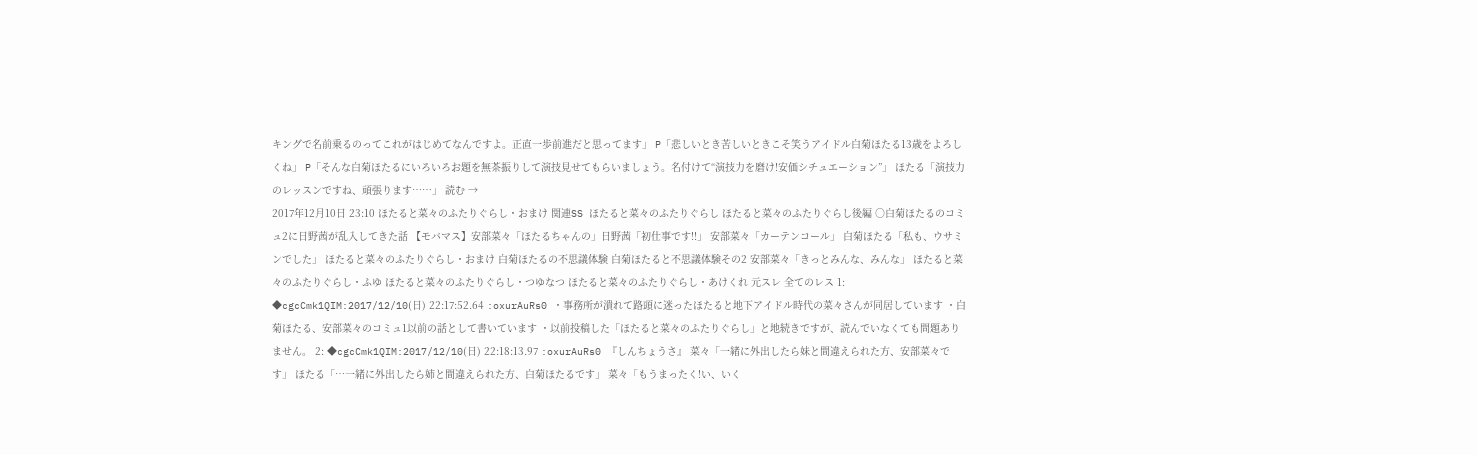キングで名前乗るのってこれがはじめてなんですよ。正直一歩前進だと思ってます」 P「悲しいとき苦しいときこそ笑うアイドル白菊ほたる13歳をよろしくね」 P「そんな白菊ほたるにいろいろお題を無茶振りして演技見せてもらいましょう。名付けて“演技力を磨け!安価シチュエーション”」 ほたる「演技力のレッスンですね、頑張ります……」 読む →
2017年12月10日 23:10 ほたると菜々のふたりぐらし・おまけ 関連SS ほたると菜々のふたりぐらし ほたると菜々のふたりぐらし後編 ○白菊ほたるのコミュ2に日野茜が乱入してきた話 【モバマス】安部菜々「ほたるちゃんの」日野茜「初仕事です!!」 安部菜々「カーテンコール」 白菊ほたる「私も、ウサミンでした」 ほたると菜々のふたりぐらし・おまけ 白菊ほたるの不思議体験 白菊ほたると不思議体験その2 安部菜々「きっとみんな、みんな」 ほたると菜々のふたりぐらし・ふゆ ほたると菜々のふたりぐらし・つゆなつ ほたると菜々のふたりぐらし・あけくれ 元スレ 全てのレス 1: ◆cgcCmk1QIM:2017/12/10(日) 22:17:52.64 :oxurAuRs0 ・事務所が潰れて路頭に迷ったほたると地下アイドル時代の菜々さんが同居しています ・白菊ほたる、安部菜々のコミュ1以前の話として書いています ・以前投稿した「ほたると菜々のふたりぐらし」と地続きですが、読んでいなくても問題ありません。 2: ◆cgcCmk1QIM:2017/12/10(日) 22:18:13.97 :oxurAuRs0 『しんちょうさ』 菜々「一緒に外出したら妹と間違えられた方、安部菜々です」 ほたる「…一緒に外出したら姉と間違えられた方、白菊ほたるです」 菜々「もうまったく!い、いく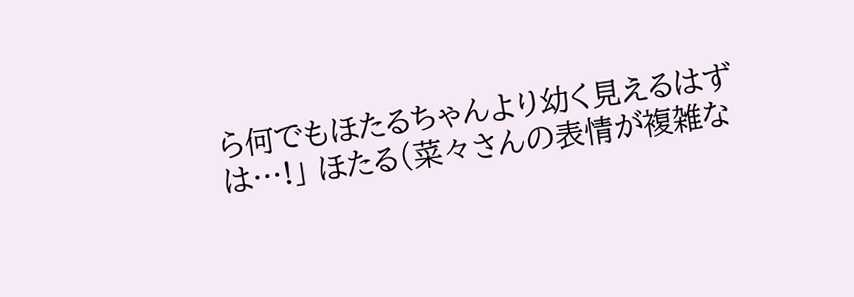ら何でもほたるちゃんより幼く見えるはずは…!」 ほたる(菜々さんの表情が複雑な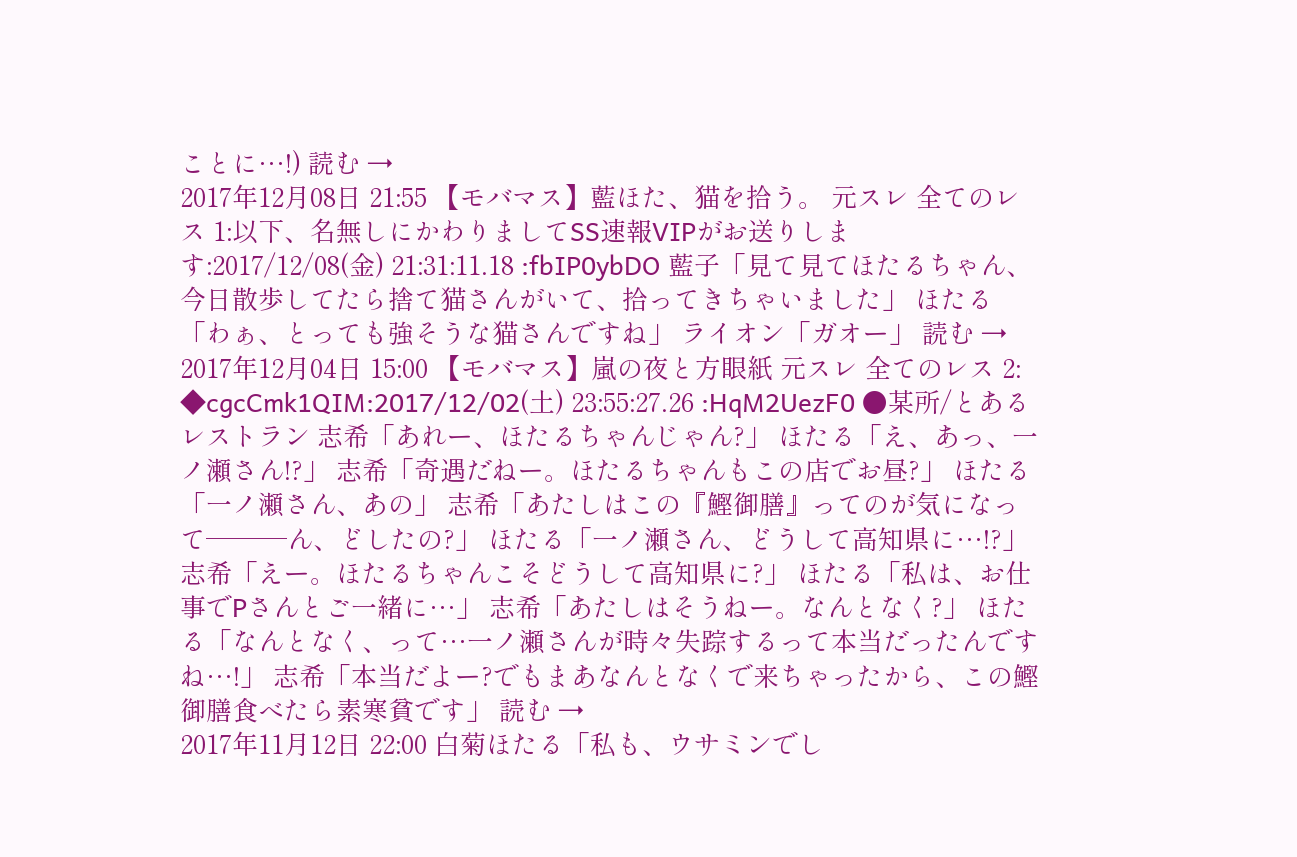ことに…!) 読む →
2017年12月08日 21:55 【モバマス】藍ほた、猫を拾う。 元スレ 全てのレス 1:以下、名無しにかわりましてSS速報VIPがお送りします:2017/12/08(金) 21:31:11.18 :fbIP0ybDO 藍子「見て見てほたるちゃん、今日散歩してたら捨て猫さんがいて、拾ってきちゃいました」 ほたる「わぁ、とっても強そうな猫さんですね」 ライオン「ガオー」 読む →
2017年12月04日 15:00 【モバマス】嵐の夜と方眼紙 元スレ 全てのレス 2: ◆cgcCmk1QIM:2017/12/02(土) 23:55:27.26 :HqM2UezF0 ●某所/とあるレストラン 志希「あれー、ほたるちゃんじゃん?」 ほたる「え、あっ、一ノ瀬さん!?」 志希「奇遇だねー。ほたるちゃんもこの店でお昼?」 ほたる「一ノ瀬さん、あの」 志希「あたしはこの『鰹御膳』ってのが気になって―――ん、どしたの?」 ほたる「一ノ瀬さん、どうして高知県に…!?」 志希「えー。ほたるちゃんこそどうして高知県に?」 ほたる「私は、お仕事でPさんとご一緒に…」 志希「あたしはそうねー。なんとなく?」 ほたる「なんとなく、って…一ノ瀬さんが時々失踪するって本当だったんですね…!」 志希「本当だよー?でもまあなんとなくで来ちゃったから、この鰹御膳食べたら素寒貧です」 読む →
2017年11月12日 22:00 白菊ほたる「私も、ウサミンでし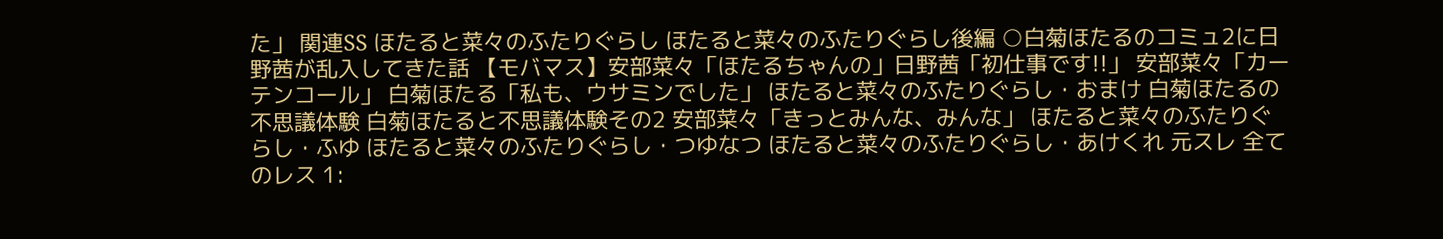た」 関連SS ほたると菜々のふたりぐらし ほたると菜々のふたりぐらし後編 ○白菊ほたるのコミュ2に日野茜が乱入してきた話 【モバマス】安部菜々「ほたるちゃんの」日野茜「初仕事です!!」 安部菜々「カーテンコール」 白菊ほたる「私も、ウサミンでした」 ほたると菜々のふたりぐらし・おまけ 白菊ほたるの不思議体験 白菊ほたると不思議体験その2 安部菜々「きっとみんな、みんな」 ほたると菜々のふたりぐらし・ふゆ ほたると菜々のふたりぐらし・つゆなつ ほたると菜々のふたりぐらし・あけくれ 元スレ 全てのレス 1: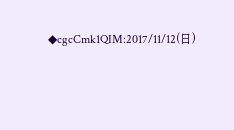◆cgcCmk1QIM:2017/11/12(日)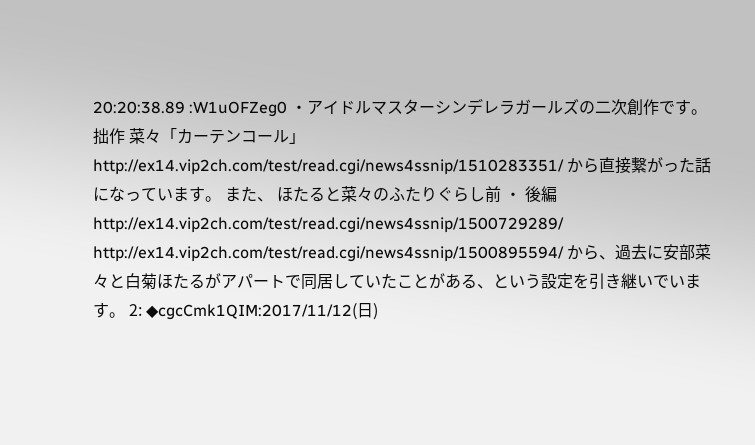20:20:38.89 :W1uOFZeg0 ・アイドルマスターシンデレラガールズの二次創作です。 拙作 菜々「カーテンコール」 http://ex14.vip2ch.com/test/read.cgi/news4ssnip/1510283351/ から直接繋がった話になっています。 また、 ほたると菜々のふたりぐらし前 ・ 後編 http://ex14.vip2ch.com/test/read.cgi/news4ssnip/1500729289/ http://ex14.vip2ch.com/test/read.cgi/news4ssnip/1500895594/ から、過去に安部菜々と白菊ほたるがアパートで同居していたことがある、という設定を引き継いでいます。 2: ◆cgcCmk1QIM:2017/11/12(日)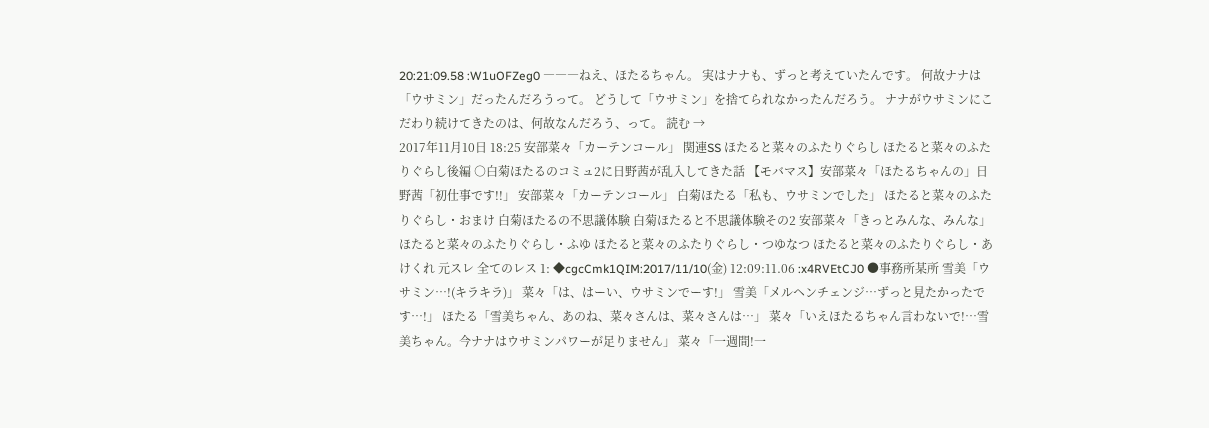20:21:09.58 :W1uOFZeg0 ―――ねえ、ほたるちゃん。 実はナナも、ずっと考えていたんです。 何故ナナは「ウサミン」だったんだろうって。 どうして「ウサミン」を捨てられなかったんだろう。 ナナがウサミンにこだわり続けてきたのは、何故なんだろう、って。 読む →
2017年11月10日 18:25 安部菜々「カーテンコール」 関連SS ほたると菜々のふたりぐらし ほたると菜々のふたりぐらし後編 ○白菊ほたるのコミュ2に日野茜が乱入してきた話 【モバマス】安部菜々「ほたるちゃんの」日野茜「初仕事です!!」 安部菜々「カーテンコール」 白菊ほたる「私も、ウサミンでした」 ほたると菜々のふたりぐらし・おまけ 白菊ほたるの不思議体験 白菊ほたると不思議体験その2 安部菜々「きっとみんな、みんな」 ほたると菜々のふたりぐらし・ふゆ ほたると菜々のふたりぐらし・つゆなつ ほたると菜々のふたりぐらし・あけくれ 元スレ 全てのレス 1: ◆cgcCmk1QIM:2017/11/10(金) 12:09:11.06 :x4RVEtCJ0 ●事務所某所 雪美「ウサミン…!(キラキラ)」 菜々「は、はーい、ウサミンでーす!」 雪美「メルヘンチェンジ…ずっと見たかったです…!」 ほたる「雪美ちゃん、あのね、菜々さんは、菜々さんは…」 菜々「いえほたるちゃん言わないで!…雪美ちゃん。今ナナはウサミンパワーが足りません」 菜々「一週間!一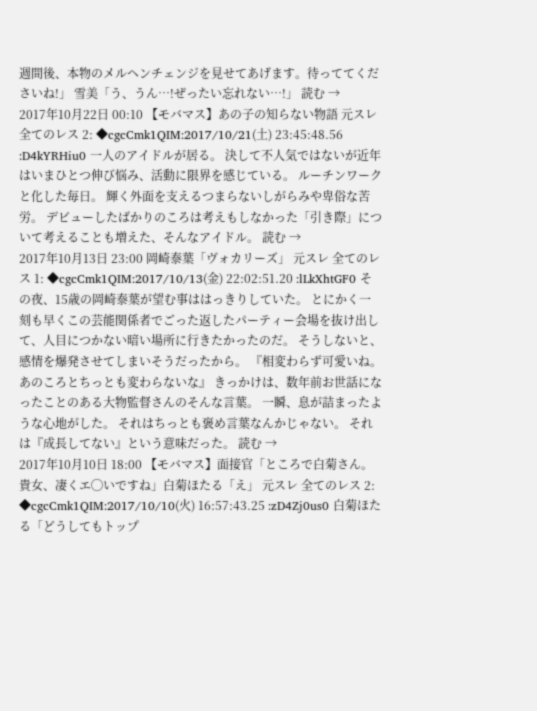週間後、本物のメルヘンチェンジを見せてあげます。待っててくださいね!」 雪美「う、うん…!ぜったい忘れない…!」 読む →
2017年10月22日 00:10 【モバマス】あの子の知らない物語 元スレ 全てのレス 2: ◆cgcCmk1QIM:2017/10/21(土) 23:45:48.56 :D4kYRHiu0 一人のアイドルが居る。 決して不人気ではないが近年はいまひとつ伸び悩み、活動に限界を感じている。 ルーチンワークと化した毎日。 輝く外面を支えるつまらないしがらみや卑俗な苦労。 デビューしたばかりのころは考えもしなかった「引き際」について考えることも増えた、そんなアイドル。 読む →
2017年10月13日 23:00 岡崎泰葉「ヴォカリーズ」 元スレ 全てのレス 1: ◆cgcCmk1QIM:2017/10/13(金) 22:02:51.20 :lLkXhtGF0 その夜、15歳の岡崎泰葉が望む事ははっきりしていた。 とにかく一刻も早くこの芸能関係者でごった返したパーティー会場を抜け出して、人目につかない暗い場所に行きたかったのだ。 そうしないと、感情を爆発させてしまいそうだったから。 『相変わらず可愛いね。あのころとちっとも変わらないな』 きっかけは、数年前お世話になったことのある大物監督さんのそんな言葉。 一瞬、息が詰まったような心地がした。 それはちっとも褒め言葉なんかじゃない。 それは『成長してない』という意味だった。 読む →
2017年10月10日 18:00 【モバマス】面接官「ところで白菊さん。貴女、凄くエ◯いですね」白菊ほたる「え」 元スレ 全てのレス 2: ◆cgcCmk1QIM:2017/10/10(火) 16:57:43.25 :zD4Zj0us0 白菊ほたる「どうしてもトップ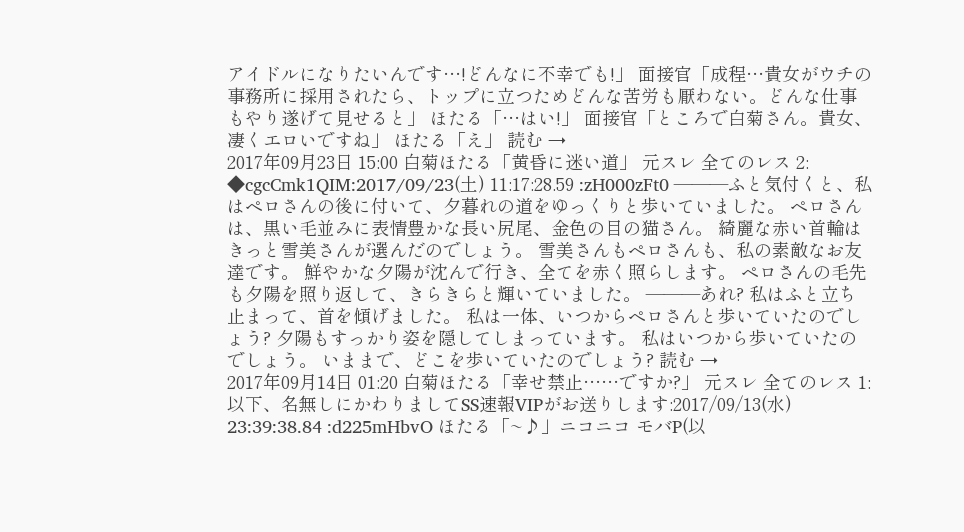アイドルになりたいんです…!どんなに不幸でも!」 面接官「成程…貴女がウチの事務所に採用されたら、トップに立つためどんな苦労も厭わない。どんな仕事もやり遂げて見せると」 ほたる「…はい!」 面接官「ところで白菊さん。貴女、凄くエロいですね」 ほたる「え」 読む →
2017年09月23日 15:00 白菊ほたる「黄昏に迷い道」 元スレ 全てのレス 2: ◆cgcCmk1QIM:2017/09/23(土) 11:17:28.59 :zH000zFt0 ―――ふと気付くと、私はペロさんの後に付いて、夕暮れの道をゆっくりと歩いていました。 ペロさんは、黒い毛並みに表情豊かな長い尻尾、金色の目の猫さん。 綺麗な赤い首輪はきっと雪美さんが選んだのでしょう。 雪美さんもペロさんも、私の素敵なお友達です。 鮮やかな夕陽が沈んで行き、全てを赤く照らします。 ペロさんの毛先も夕陽を照り返して、きらきらと輝いていました。 ―――あれ? 私はふと立ち止まって、首を傾げました。 私は一体、いつからペロさんと歩いていたのでしょう? 夕陽もすっかり姿を隠してしまっています。 私はいつから歩いていたのでしょう。 いままで、どこを歩いていたのでしょう? 読む →
2017年09月14日 01:20 白菊ほたる「幸せ禁止……ですか?」 元スレ 全てのレス 1:以下、名無しにかわりましてSS速報VIPがお送りします:2017/09/13(水) 23:39:38.84 :d225mHbvO ほたる「~♪」ニコニコ モバP(以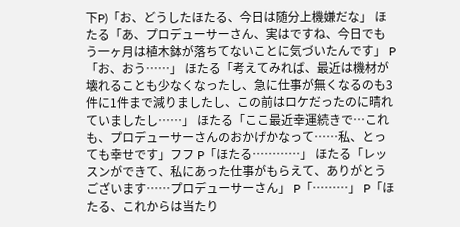下P)「お、どうしたほたる、今日は随分上機嫌だな」 ほたる「あ、プロデューサーさん、実はですね、今日でもう一ヶ月は植木鉢が落ちてないことに気づいたんです」 P「お、おう……」 ほたる「考えてみれば、最近は機材が壊れることも少なくなったし、急に仕事が無くなるのも3件に1件まで減りましたし、この前はロケだったのに晴れていましたし……」 ほたる「ここ最近幸運続きで…これも、プロデューサーさんのおかげかなって……私、とっても幸せです」フフ P「ほたる…………」 ほたる「レッスンができて、私にあった仕事がもらえて、ありがとうございます……プロデューサーさん」 P「………」 P「ほたる、これからは当たり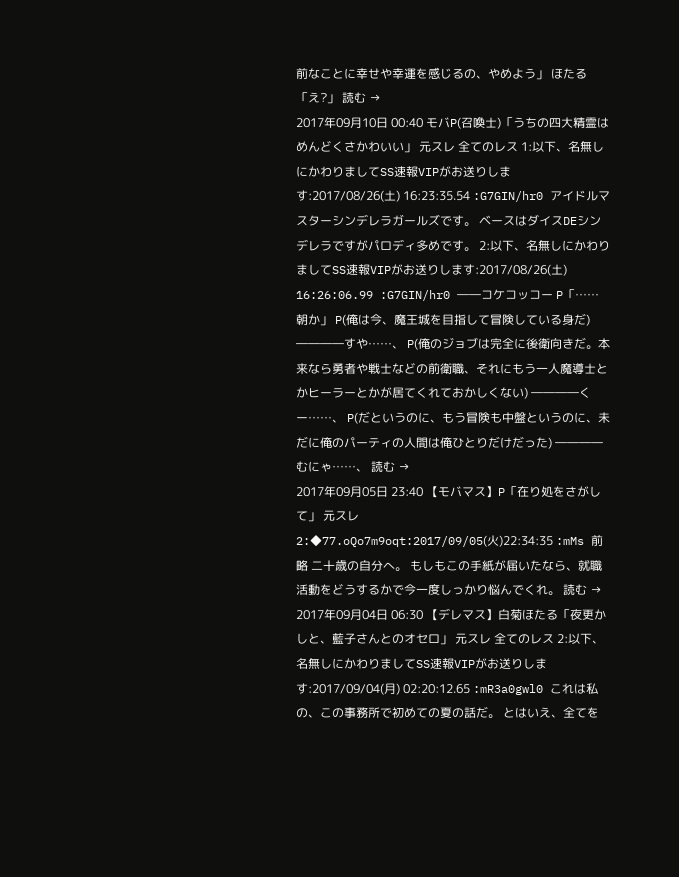前なことに幸せや幸運を感じるの、やめよう」 ほたる「え?」 読む →
2017年09月10日 00:40 モバP(召喚士)「うちの四大精霊はめんどくさかわいい」 元スレ 全てのレス 1:以下、名無しにかわりましてSS速報VIPがお送りします:2017/08/26(土) 16:23:35.54 :G7GIN/hr0 アイドルマスターシンデレラガールズです。 ベースはダイスDEシンデレラですがパロディ多めです。 2:以下、名無しにかわりましてSS速報VIPがお送りします:2017/08/26(土) 16:26:06.99 :G7GIN/hr0 ――コケコッコー P「……朝か」 P(俺は今、魔王城を目指して冒険している身だ) ――――すや……、 P(俺のジョブは完全に後衛向きだ。本来なら勇者や戦士などの前衛職、それにもう一人魔導士とかヒーラーとかが居てくれておかしくない) ――――くー……、 P(だというのに、もう冒険も中盤というのに、未だに俺のパーティの人間は俺ひとりだけだった) ――――むにゃ……、 読む →
2017年09月05日 23:40 【モバマス】P「在り処をさがして」 元スレ 2:◆77.oQo7m9oqt:2017/09/05(火)22:34:35 :mMs 前略 二十歳の自分へ。 もしもこの手紙が届いたなら、就職活動をどうするかで今一度しっかり悩んでくれ。 読む →
2017年09月04日 06:30 【デレマス】白菊ほたる「夜更かしと、藍子さんとのオセロ」 元スレ 全てのレス 2:以下、名無しにかわりましてSS速報VIPがお送りします:2017/09/04(月) 02:20:12.65 :mR3a0gwl0 これは私の、この事務所で初めての夏の話だ。 とはいえ、全てを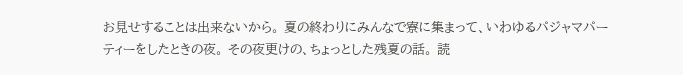お見せすることは出来ないから。 夏の終わりにみんなで寮に集まって、いわゆるパジャマパーティーをしたときの夜。 その夜更けの、ちょっとした残夏の話。 読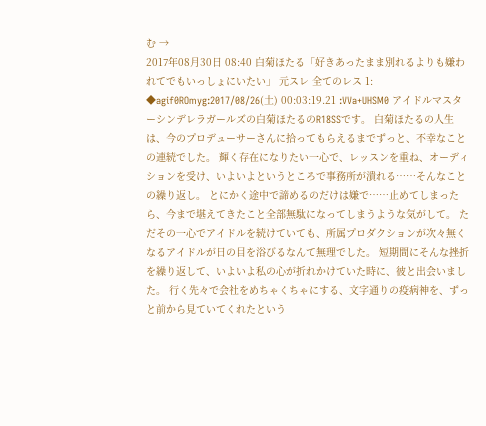む →
2017年08月30日 08:40 白菊ほたる「好きあったまま別れるよりも嫌われてでもいっしょにいたい」 元スレ 全てのレス 1: ◆agif0ROmyg:2017/08/26(土) 00:03:19.21 :VVa+UHSM0 アイドルマスターシンデレラガールズの白菊ほたるのR18SSです。 白菊ほたるの人生は、今のプロデューサーさんに拾ってもらえるまでずっと、不幸なことの連続でした。 輝く存在になりたい一心で、レッスンを重ね、オーディションを受け、いよいよというところで事務所が潰れる……そんなことの繰り返し。 とにかく途中で諦めるのだけは嫌で……止めてしまったら、今まで堪えてきたこと全部無駄になってしまうような気がして。 ただその一心でアイドルを続けていても、所属プロダクションが次々無くなるアイドルが日の目を浴びるなんて無理でした。 短期間にそんな挫折を繰り返して、いよいよ私の心が折れかけていた時に、彼と出会いました。 行く先々で会社をめちゃくちゃにする、文字通りの疫病神を、ずっと前から見ていてくれたという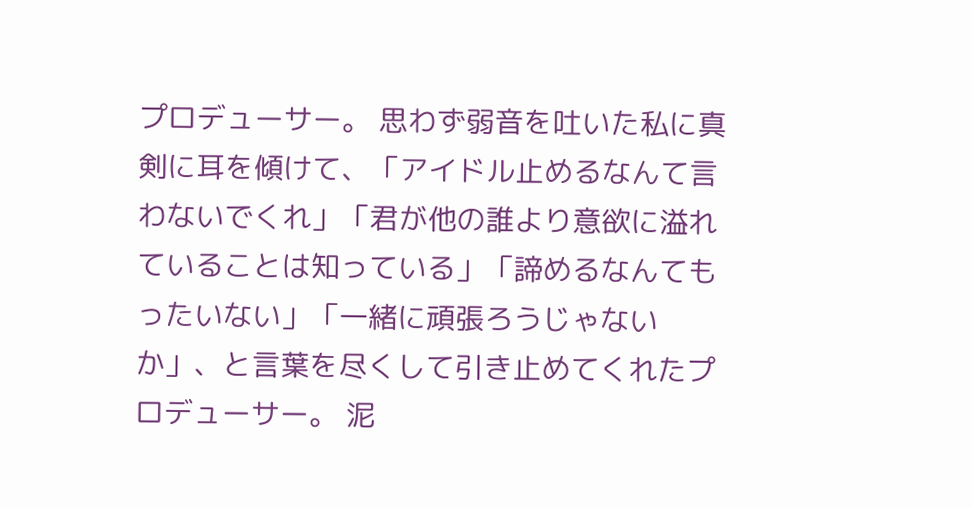プロデューサー。 思わず弱音を吐いた私に真剣に耳を傾けて、「アイドル止めるなんて言わないでくれ」「君が他の誰より意欲に溢れていることは知っている」「諦めるなんてもったいない」「一緒に頑張ろうじゃないか」、と言葉を尽くして引き止めてくれたプロデューサー。 泥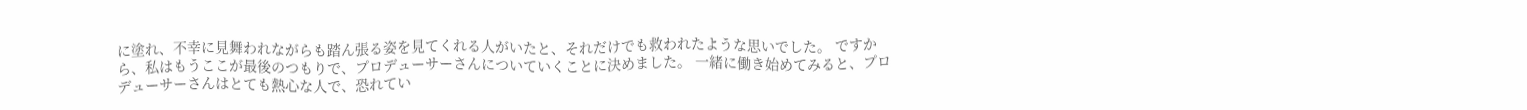に塗れ、不幸に見舞われながらも踏ん張る姿を見てくれる人がいたと、それだけでも救われたような思いでした。 ですから、私はもうここが最後のつもりで、プロデューサーさんについていくことに決めました。 一緒に働き始めてみると、プロデューサーさんはとても熱心な人で、恐れてい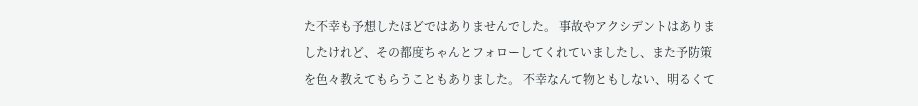た不幸も予想したほどではありませんでした。 事故やアクシデントはありましたけれど、その都度ちゃんとフォローしてくれていましたし、また予防策を色々教えてもらうこともありました。 不幸なんて物ともしない、明るくて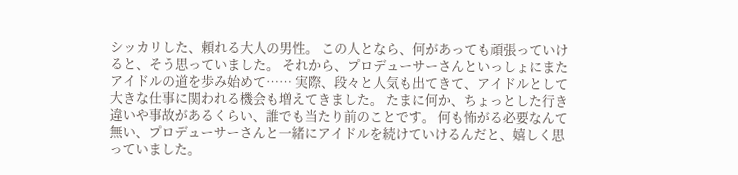シッカリした、頼れる大人の男性。 この人となら、何があっても頑張っていけると、そう思っていました。 それから、プロデューサーさんといっしょにまたアイドルの道を歩み始めて…… 実際、段々と人気も出てきて、アイドルとして大きな仕事に関われる機会も増えてきました。 たまに何か、ちょっとした行き違いや事故があるくらい、誰でも当たり前のことです。 何も怖がる必要なんて無い、プロデューサーさんと一緒にアイドルを続けていけるんだと、嬉しく思っていました。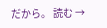だから。 読む →